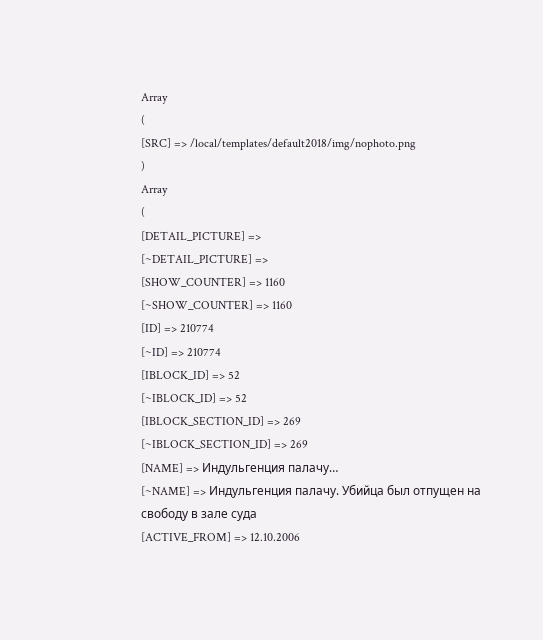Array
(
[SRC] => /local/templates/default2018/img/nophoto.png
)
Array
(
[DETAIL_PICTURE] =>
[~DETAIL_PICTURE] =>
[SHOW_COUNTER] => 1160
[~SHOW_COUNTER] => 1160
[ID] => 210774
[~ID] => 210774
[IBLOCK_ID] => 52
[~IBLOCK_ID] => 52
[IBLOCK_SECTION_ID] => 269
[~IBLOCK_SECTION_ID] => 269
[NAME] => Индульгенция палачу…
[~NAME] => Индульгенция палачу. Убийца был отпущен на свободу в зале суда
[ACTIVE_FROM] => 12.10.2006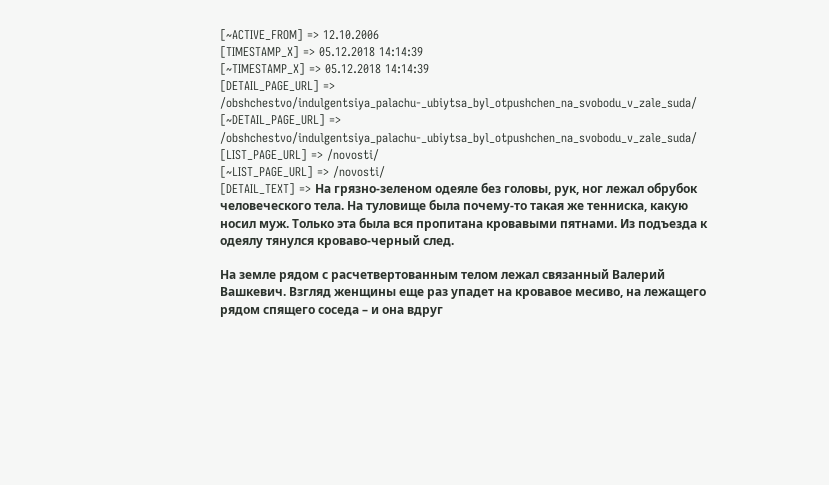[~ACTIVE_FROM] => 12.10.2006
[TIMESTAMP_X] => 05.12.2018 14:14:39
[~TIMESTAMP_X] => 05.12.2018 14:14:39
[DETAIL_PAGE_URL] => /obshchestvo/indulgentsiya_palachu-_ubiytsa_byl_otpushchen_na_svobodu_v_zale_suda/
[~DETAIL_PAGE_URL] => /obshchestvo/indulgentsiya_palachu-_ubiytsa_byl_otpushchen_na_svobodu_v_zale_suda/
[LIST_PAGE_URL] => /novosti/
[~LIST_PAGE_URL] => /novosti/
[DETAIL_TEXT] => На грязно-зеленом одеяле без головы, рук, ног лежал обрубок человеческого тела. На туловище была почему-то такая же тенниска, какую носил муж. Только эта была вся пропитана кровавыми пятнами. Из подъезда к одеялу тянулся кроваво-черный след.

На земле рядом с расчетвертованным телом лежал связанный Валерий Вашкевич. Взгляд женщины еще раз упадет на кровавое месиво, на лежащего рядом спящего соседа – и она вдруг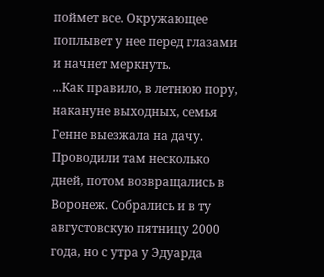поймет все. Окружающее поплывет у нее перед глазами и начнет меркнуть.
...Как правило, в летнюю пору, накануне выходных, семья Генне выезжала на дачу. Проводили там несколько дней, потом возвращались в Воронеж. Собрались и в ту августовскую пятницу 2000 года, но с утра у Эдуарда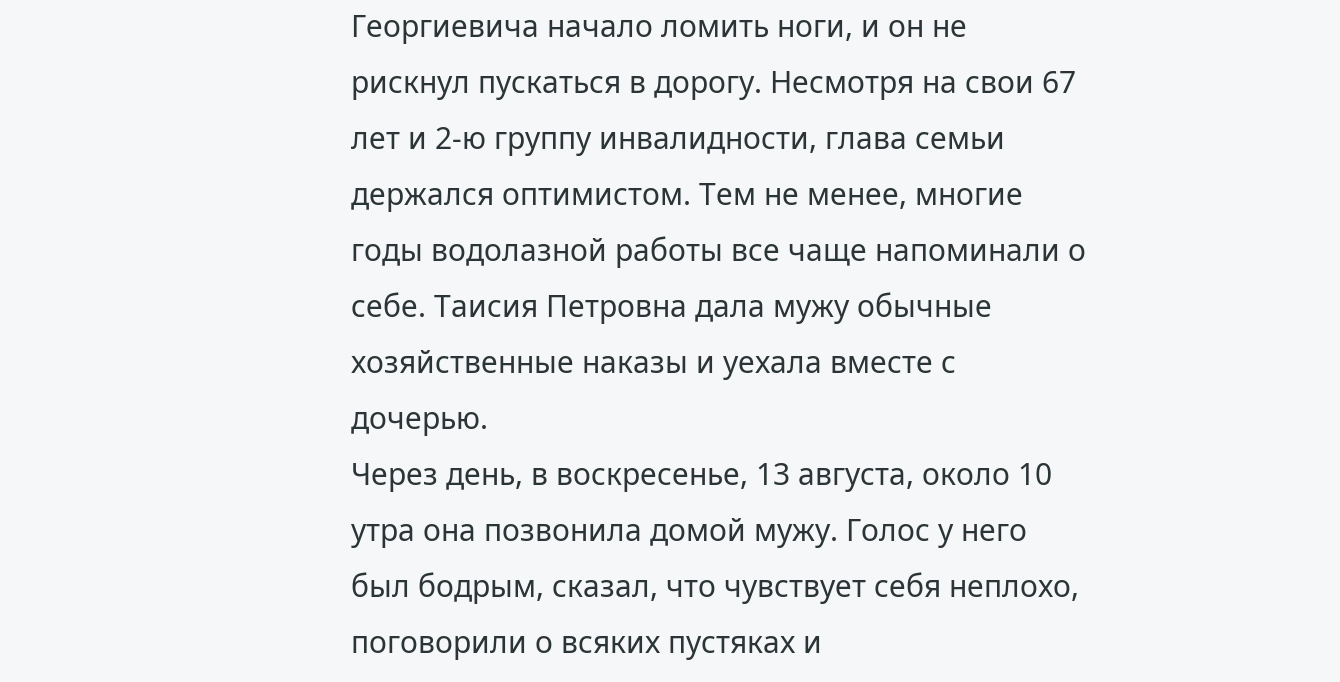Георгиевича начало ломить ноги, и он не рискнул пускаться в дорогу. Несмотря на свои 67 лет и 2-ю группу инвалидности, глава семьи держался оптимистом. Тем не менее, многие годы водолазной работы все чаще напоминали о себе. Таисия Петровна дала мужу обычные хозяйственные наказы и уехала вместе с дочерью.
Через день, в воскресенье, 13 августа, около 10 утра она позвонила домой мужу. Голос у него был бодрым, сказал, что чувствует себя неплохо, поговорили о всяких пустяках и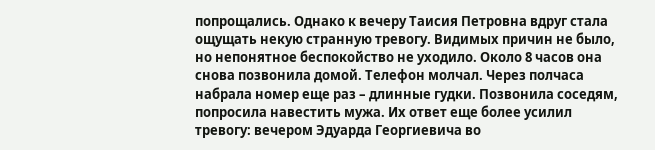попрощались. Однако к вечеру Таисия Петровна вдруг стала ощущать некую странную тревогу. Видимых причин не было, но непонятное беспокойство не уходило. Около 8 часов она снова позвонила домой. Телефон молчал. Через полчаса набрала номер еще раз – длинные гудки. Позвонила соседям, попросила навестить мужа. Их ответ еще более усилил тревогу: вечером Эдуарда Георгиевича во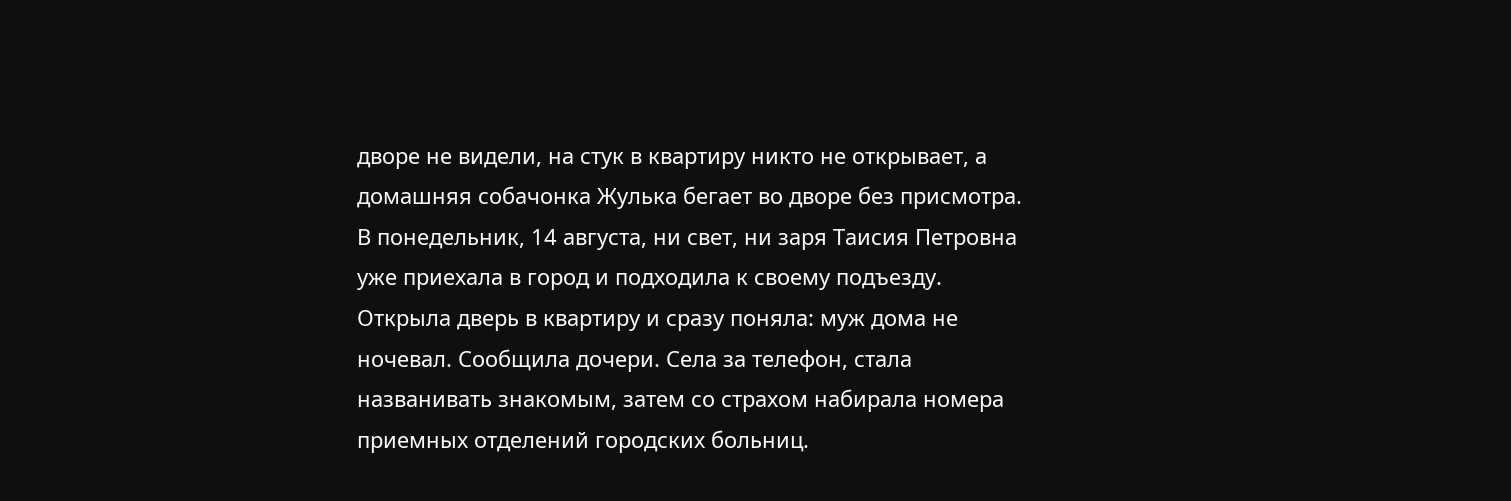дворе не видели, на стук в квартиру никто не открывает, а домашняя собачонка Жулька бегает во дворе без присмотра.
В понедельник, 14 августа, ни свет, ни заря Таисия Петровна уже приехала в город и подходила к своему подъезду. Открыла дверь в квартиру и сразу поняла: муж дома не ночевал. Сообщила дочери. Села за телефон, стала названивать знакомым, затем со страхом набирала номера приемных отделений городских больниц.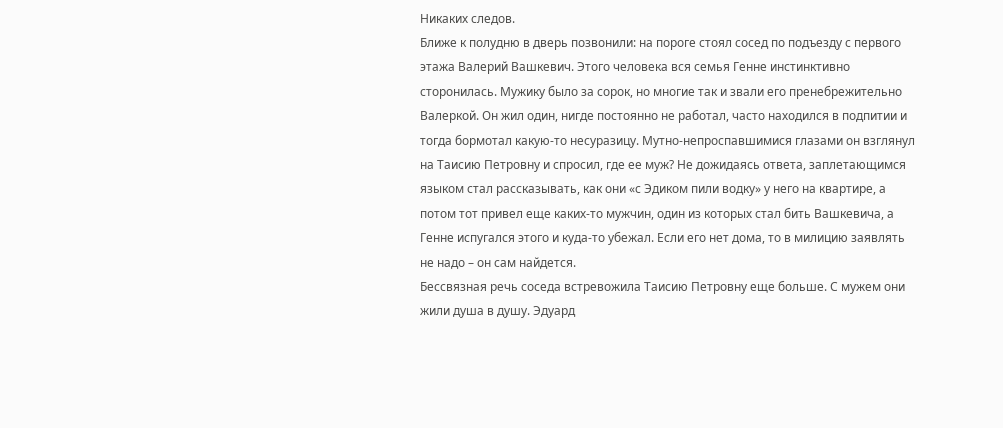Никаких следов.
Ближе к полудню в дверь позвонили: на пороге стоял сосед по подъезду с первого этажа Валерий Вашкевич. Этого человека вся семья Генне инстинктивно сторонилась. Мужику было за сорок, но многие так и звали его пренебрежительно Валеркой. Он жил один, нигде постоянно не работал, часто находился в подпитии и тогда бормотал какую-то несуразицу. Мутно-непроспавшимися глазами он взглянул на Таисию Петровну и спросил, где ее муж? Не дожидаясь ответа, заплетающимся языком стал рассказывать, как они «с Эдиком пили водку» у него на квартире, а потом тот привел еще каких-то мужчин, один из которых стал бить Вашкевича, а Генне испугался этого и куда-то убежал. Если его нет дома, то в милицию заявлять не надо – он сам найдется.
Бессвязная речь соседа встревожила Таисию Петровну еще больше. С мужем они жили душа в душу. Эдуард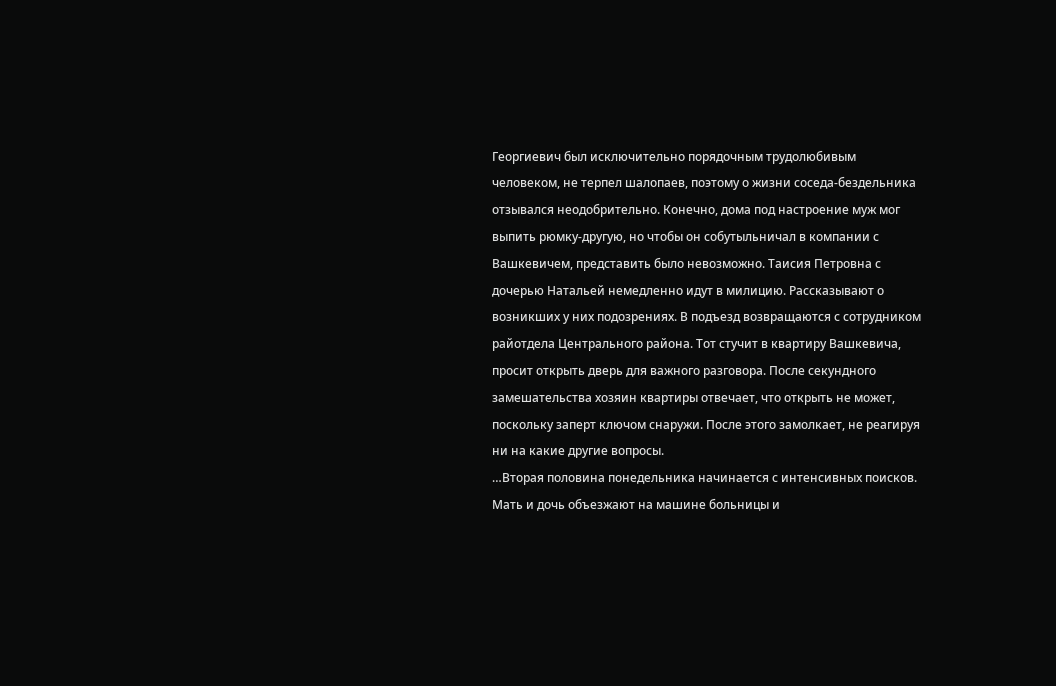Георгиевич был исключительно порядочным трудолюбивым человеком, не терпел шалопаев, поэтому о жизни соседа-бездельника отзывался неодобрительно. Конечно, дома под настроение муж мог выпить рюмку-другую, но чтобы он собутыльничал в компании с Вашкевичем, представить было невозможно. Таисия Петровна с дочерью Натальей немедленно идут в милицию. Рассказывают о возникших у них подозрениях. В подъезд возвращаются с сотрудником райотдела Центрального района. Тот стучит в квартиру Вашкевича, просит открыть дверь для важного разговора. После секундного замешательства хозяин квартиры отвечает, что открыть не может, поскольку заперт ключом снаружи. После этого замолкает, не реагируя ни на какие другие вопросы.
…Вторая половина понедельника начинается с интенсивных поисков. Мать и дочь объезжают на машине больницы и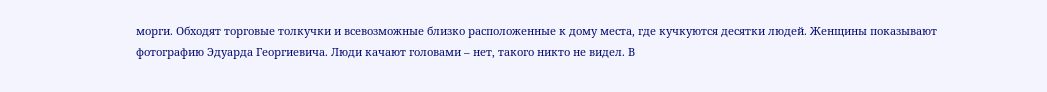морги. Обходят торговые толкучки и всевозможные близко расположенные к дому места, где кучкуются десятки людей. Женщины показывают фотографию Эдуарда Георгиевича. Люди качают головами – нет, такого никто не видел. В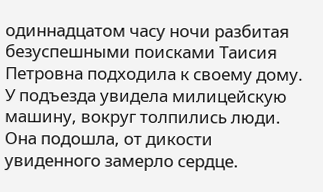одиннадцатом часу ночи разбитая безуспешными поисками Таисия Петровна подходила к своему дому. У подъезда увидела милицейскую машину, вокруг толпились люди. Она подошла, от дикости увиденного замерло сердце.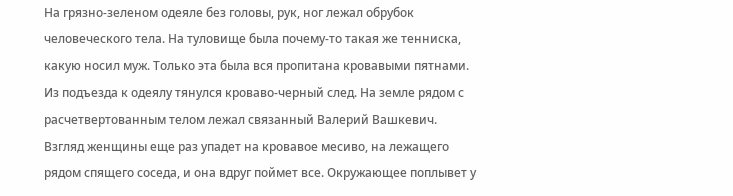На грязно-зеленом одеяле без головы, рук, ног лежал обрубок человеческого тела. На туловище была почему-то такая же тенниска, какую носил муж. Только эта была вся пропитана кровавыми пятнами. Из подъезда к одеялу тянулся кроваво-черный след. На земле рядом с расчетвертованным телом лежал связанный Валерий Вашкевич. Взгляд женщины еще раз упадет на кровавое месиво, на лежащего рядом спящего соседа, и она вдруг поймет все. Окружающее поплывет у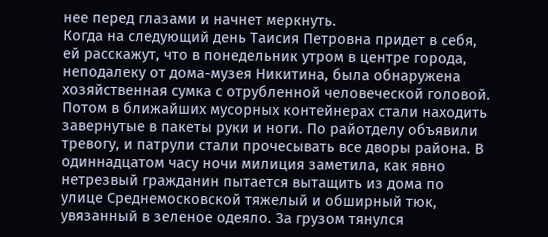нее перед глазами и начнет меркнуть.
Когда на следующий день Таисия Петровна придет в себя, ей расскажут, что в понедельник утром в центре города, неподалеку от дома-музея Никитина, была обнаружена хозяйственная сумка с отрубленной человеческой головой. Потом в ближайших мусорных контейнерах стали находить завернутые в пакеты руки и ноги. По райотделу объявили тревогу, и патрули стали прочесывать все дворы района. В одиннадцатом часу ночи милиция заметила, как явно нетрезвый гражданин пытается вытащить из дома по улице Среднемосковской тяжелый и обширный тюк, увязанный в зеленое одеяло. За грузом тянулся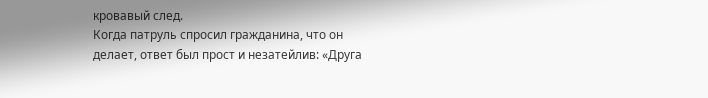кровавый след.
Когда патруль спросил гражданина, что он делает, ответ был прост и незатейлив: «Друга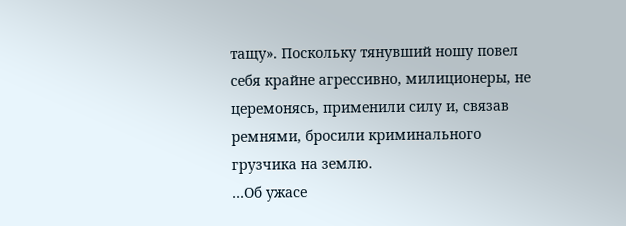тащу». Поскольку тянувший ношу повел себя крайне агрессивно, милиционеры, не церемонясь, применили силу и, связав ремнями, бросили криминального грузчика на землю.
…Об ужасе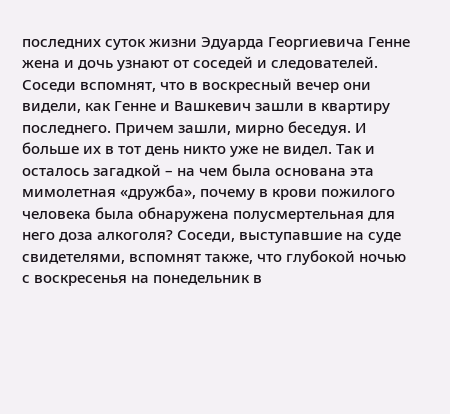последних суток жизни Эдуарда Георгиевича Генне жена и дочь узнают от соседей и следователей. Соседи вспомнят, что в воскресный вечер они видели, как Генне и Вашкевич зашли в квартиру последнего. Причем зашли, мирно беседуя. И больше их в тот день никто уже не видел. Так и осталось загадкой – на чем была основана эта мимолетная «дружба», почему в крови пожилого человека была обнаружена полусмертельная для него доза алкоголя? Соседи, выступавшие на суде свидетелями, вспомнят также, что глубокой ночью с воскресенья на понедельник в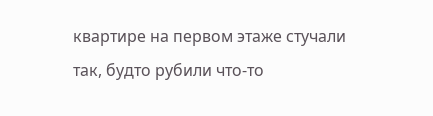квартире на первом этаже стучали так, будто рубили что-то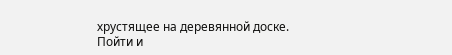хрустящее на деревянной доске. Пойти и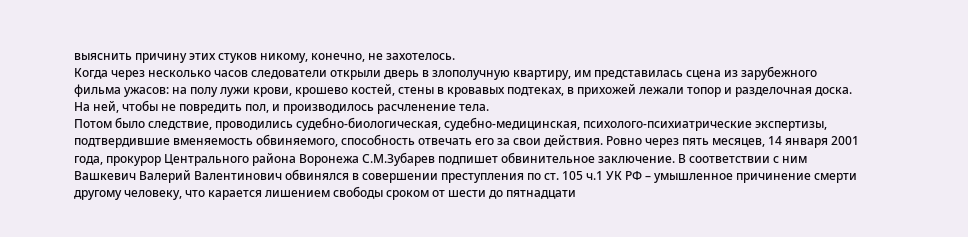выяснить причину этих стуков никому, конечно, не захотелось.
Когда через несколько часов следователи открыли дверь в злополучную квартиру, им представилась сцена из зарубежного фильма ужасов: на полу лужи крови, крошево костей, стены в кровавых подтеках, в прихожей лежали топор и разделочная доска. На ней, чтобы не повредить пол, и производилось расчленение тела.
Потом было следствие, проводились судебно-биологическая, судебно-медицинская, психолого-психиатрические экспертизы, подтвердившие вменяемость обвиняемого, способность отвечать его за свои действия. Ровно через пять месяцев, 14 января 2001 года, прокурор Центрального района Воронежа С.М.Зубарев подпишет обвинительное заключение. В соответствии с ним Вашкевич Валерий Валентинович обвинялся в совершении преступления по ст. 105 ч.1 УК РФ – умышленное причинение смерти другому человеку, что карается лишением свободы сроком от шести до пятнадцати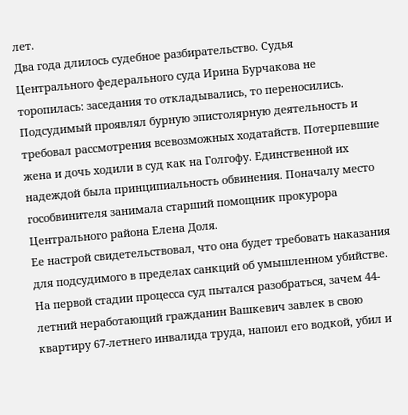лет.
Два года длилось судебное разбирательство. Судья Центрального федерального суда Ирина Бурчакова не торопилась: заседания то откладывались, то переносились. Подсудимый проявлял бурную эпистолярную деятельность и требовал рассмотрения всевозможных ходатайств. Потерпевшие жена и дочь ходили в суд как на Голгофу. Единственной их надеждой была принципиальность обвинения. Поначалу место гособвинителя занимала старший помощник прокурора Центрального района Елена Доля.
Ее настрой свидетельствовал, что она будет требовать наказания для подсудимого в пределах санкций об умышленном убийстве. На первой стадии процесса суд пытался разобраться, зачем 44-летний неработающий гражданин Вашкевич завлек в свою квартиру 67-летнего инвалида труда, напоил его водкой, убил и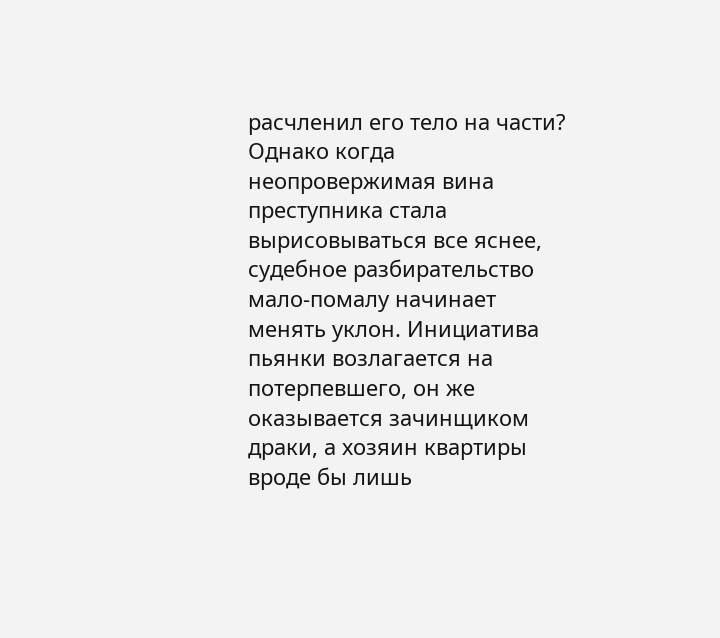расчленил его тело на части?
Однако когда неопровержимая вина преступника стала вырисовываться все яснее, судебное разбирательство мало-помалу начинает менять уклон. Инициатива пьянки возлагается на потерпевшего, он же оказывается зачинщиком драки, а хозяин квартиры вроде бы лишь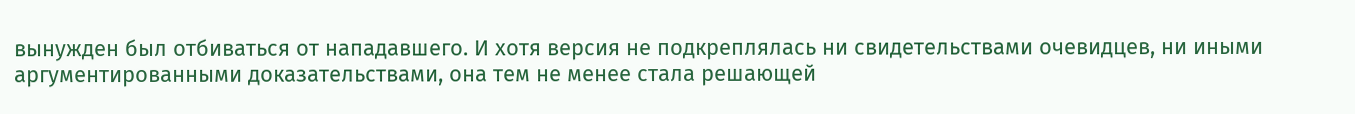вынужден был отбиваться от нападавшего. И хотя версия не подкреплялась ни свидетельствами очевидцев, ни иными аргументированными доказательствами, она тем не менее стала решающей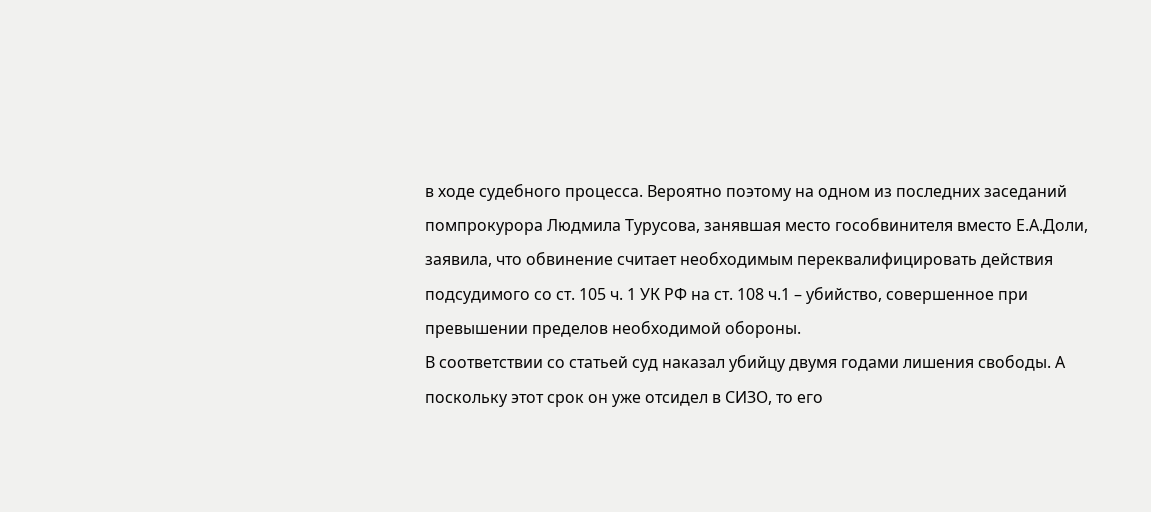в ходе судебного процесса. Вероятно поэтому на одном из последних заседаний помпрокурора Людмила Турусова, занявшая место гособвинителя вместо Е.А.Доли, заявила, что обвинение считает необходимым переквалифицировать действия подсудимого со ст. 105 ч. 1 УК РФ на ст. 108 ч.1 – убийство, совершенное при превышении пределов необходимой обороны.
В соответствии со статьей суд наказал убийцу двумя годами лишения свободы. А поскольку этот срок он уже отсидел в СИЗО, то его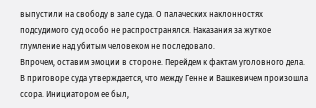выпустили на свободу в зале суда. О палаческих наклонностях подсудимого суд особо не распространялся. Наказания за жуткое глумление над убитым человеком не последовало.
Впрочем, оставим эмоции в стороне. Перейдем к фактам уголовного дела. В приговоре суда утверждается, что между Генне и Вашкевичем произошла ссора. Инициатором ее был,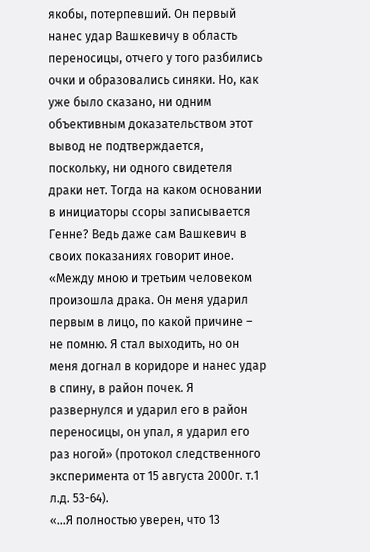якобы, потерпевший. Он первый нанес удар Вашкевичу в область переносицы, отчего у того разбились очки и образовались синяки. Но, как уже было сказано, ни одним объективным доказательством этот вывод не подтверждается, поскольку, ни одного свидетеля драки нет. Тогда на каком основании в инициаторы ссоры записывается Генне? Ведь даже сам Вашкевич в своих показаниях говорит иное.
«Между мною и третьим человеком произошла драка. Он меня ударил первым в лицо, по какой причине – не помню. Я стал выходить, но он меня догнал в коридоре и нанес удар в спину, в район почек. Я развернулся и ударил его в район переносицы, он упал, я ударил его раз ногой» (протокол следственного эксперимента от 15 августа 2000г. т.1 л.д. 53-64).
«…Я полностью уверен, что 13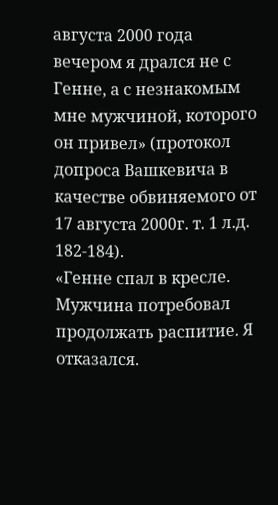августа 2000 года вечером я дрался не с Генне, а с незнакомым мне мужчиной, которого он привел» (протокол допроса Вашкевича в качестве обвиняемого от 17 августа 2000г. т. 1 л.д. 182-184).
«Генне спал в кресле. Мужчина потребовал продолжать распитие. Я отказался.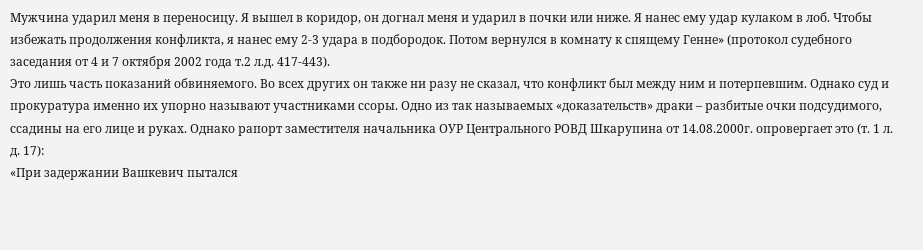Мужчина ударил меня в переносицу. Я вышел в коридор, он догнал меня и ударил в почки или ниже. Я нанес ему удар кулаком в лоб. Чтобы избежать продолжения конфликта, я нанес ему 2-3 удара в подбородок. Потом вернулся в комнату к спящему Генне» (протокол судебного заседания от 4 и 7 октября 2002 года т.2 л.д. 417-443).
Это лишь часть показаний обвиняемого. Во всех других он также ни разу не сказал, что конфликт был между ним и потерпевшим. Однако суд и прокуратура именно их упорно называют участниками ссоры. Одно из так называемых «доказательств» драки – разбитые очки подсудимого, ссадины на его лице и руках. Однако рапорт заместителя начальника ОУР Центрального РОВД Шкарупина от 14.08.2000г. опровергает это (т. 1 л. д. 17):
«При задержании Вашкевич пытался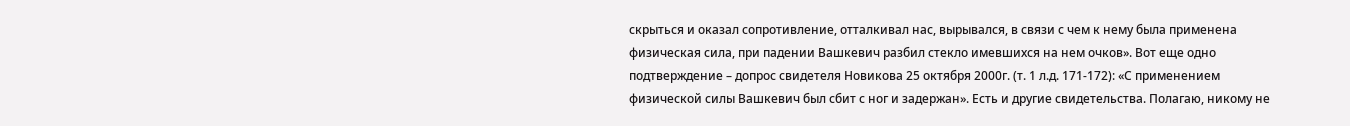скрыться и оказал сопротивление, отталкивал нас, вырывался, в связи с чем к нему была применена физическая сила, при падении Вашкевич разбил стекло имевшихся на нем очков». Вот еще одно подтверждение – допрос свидетеля Новикова 25 октября 2000г. (т. 1 л.д. 171-172): «С применением физической силы Вашкевич был сбит с ног и задержан». Есть и другие свидетельства. Полагаю, никому не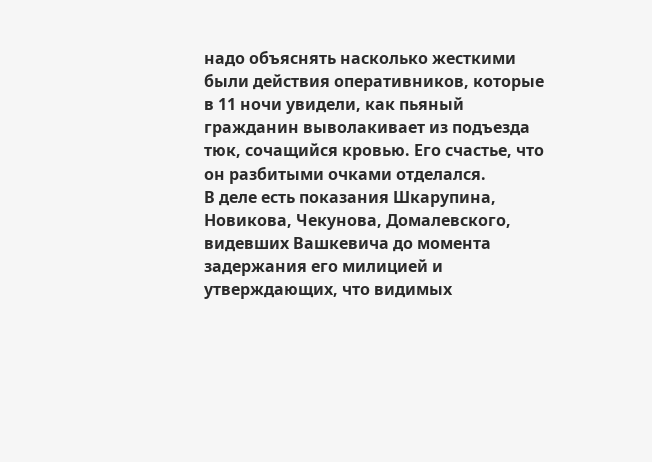надо объяснять насколько жесткими были действия оперативников, которые в 11 ночи увидели, как пьяный гражданин выволакивает из подъезда тюк, сочащийся кровью. Его счастье, что он разбитыми очками отделался.
В деле есть показания Шкарупина, Новикова, Чекунова, Домалевского, видевших Вашкевича до момента задержания его милицией и утверждающих, что видимых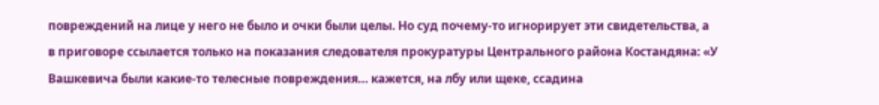повреждений на лице у него не было и очки были целы. Но суд почему-то игнорирует эти свидетельства, а в приговоре ссылается только на показания следователя прокуратуры Центрального района Костандяна: «У Вашкевича были какие-то телесные повреждения… кажется, на лбу или щеке, ссадина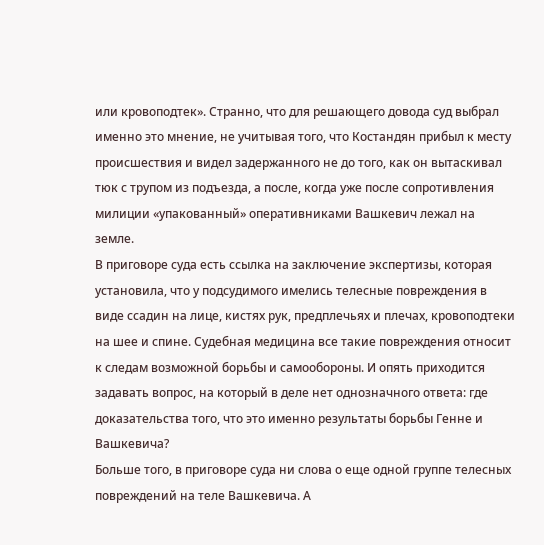или кровоподтек». Странно, что для решающего довода суд выбрал именно это мнение, не учитывая того, что Костандян прибыл к месту происшествия и видел задержанного не до того, как он вытаскивал тюк с трупом из подъезда, а после, когда уже после сопротивления милиции «упакованный» оперативниками Вашкевич лежал на земле.
В приговоре суда есть ссылка на заключение экспертизы, которая установила, что у подсудимого имелись телесные повреждения в виде ссадин на лице, кистях рук, предплечьях и плечах, кровоподтеки на шее и спине. Судебная медицина все такие повреждения относит к следам возможной борьбы и самообороны. И опять приходится задавать вопрос, на который в деле нет однозначного ответа: где доказательства того, что это именно результаты борьбы Генне и Вашкевича?
Больше того, в приговоре суда ни слова о еще одной группе телесных повреждений на теле Вашкевича. А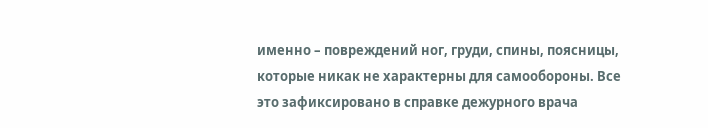именно – повреждений ног, груди, спины, поясницы, которые никак не характерны для самообороны. Все это зафиксировано в справке дежурного врача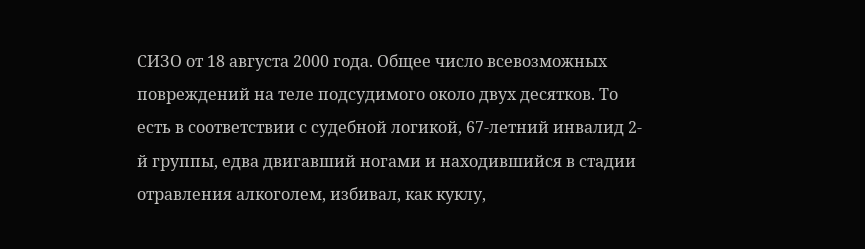СИЗО от 18 августа 2000 года. Общее число всевозможных повреждений на теле подсудимого около двух десятков. То есть в соответствии с судебной логикой, 67-летний инвалид 2-й группы, едва двигавший ногами и находившийся в стадии отравления алкоголем, избивал, как куклу,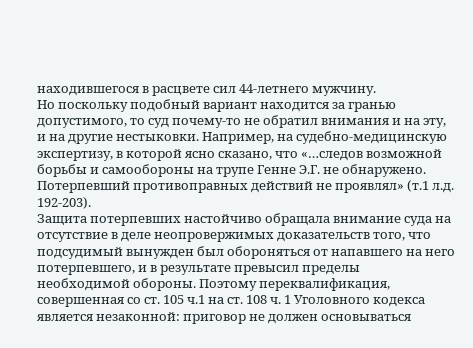находившегося в расцвете сил 44-летнего мужчину.
Но поскольку подобный вариант находится за гранью допустимого, то суд почему-то не обратил внимания и на эту, и на другие нестыковки. Например, на судебно-медицинскую экспертизу, в которой ясно сказано, что «…следов возможной борьбы и самообороны на трупе Генне Э.Г. не обнаружено. Потерпевший противоправных действий не проявлял» (т.1 л.д. 192-203).
Защита потерпевших настойчиво обращала внимание суда на отсутствие в деле неопровержимых доказательств того, что подсудимый вынужден был обороняться от напавшего на него потерпевшего, и в результате превысил пределы необходимой обороны. Поэтому переквалификация, совершенная со ст. 105 ч.1 на ст. 108 ч. 1 Уголовного кодекса является незаконной: приговор не должен основываться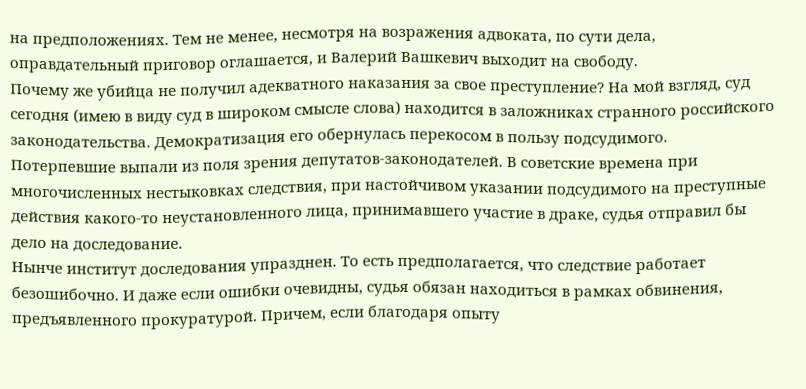на предположениях. Тем не менее, несмотря на возражения адвоката, по сути дела, оправдательный приговор оглашается, и Валерий Вашкевич выходит на свободу.
Почему же убийца не получил адекватного наказания за свое преступление? На мой взгляд, суд сегодня (имею в виду суд в широком смысле слова) находится в заложниках странного российского законодательства. Демократизация его обернулась перекосом в пользу подсудимого. Потерпевшие выпали из поля зрения депутатов-законодателей. В советские времена при многочисленных нестыковках следствия, при настойчивом указании подсудимого на преступные действия какого-то неустановленного лица, принимавшего участие в драке, судья отправил бы дело на доследование.
Нынче институт доследования упразднен. То есть предполагается, что следствие работает безошибочно. И даже если ошибки очевидны, судья обязан находиться в рамках обвинения, предъявленного прокуратурой. Причем, если благодаря опыту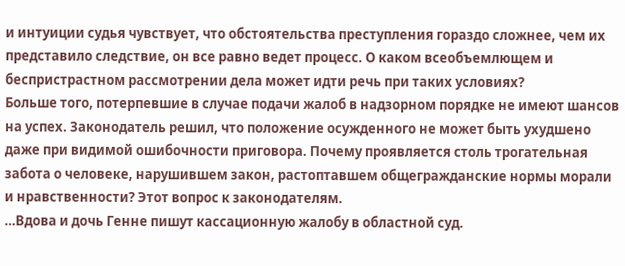и интуиции судья чувствует, что обстоятельства преступления гораздо сложнее, чем их представило следствие, он все равно ведет процесс. О каком всеобъемлющем и беспристрастном рассмотрении дела может идти речь при таких условиях?
Больше того, потерпевшие в случае подачи жалоб в надзорном порядке не имеют шансов на успех. Законодатель решил, что положение осужденного не может быть ухудшено даже при видимой ошибочности приговора. Почему проявляется столь трогательная забота о человеке, нарушившем закон, растоптавшем общегражданские нормы морали и нравственности? Этот вопрос к законодателям.
…Вдова и дочь Генне пишут кассационную жалобу в областной суд.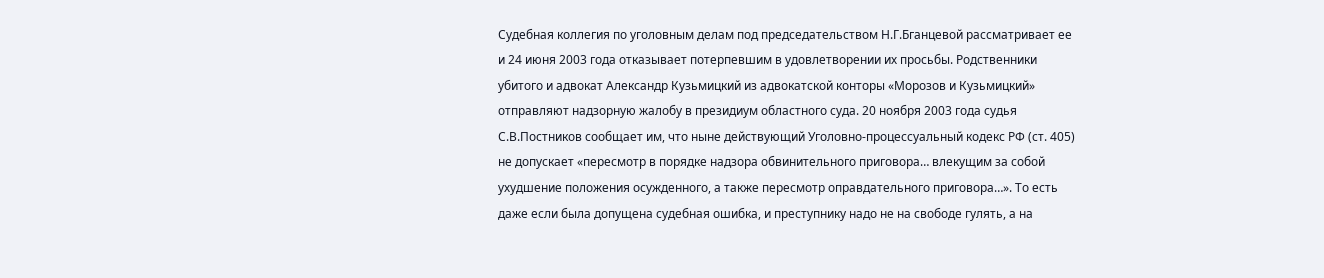Судебная коллегия по уголовным делам под председательством Н.Г.Бганцевой рассматривает ее и 24 июня 2003 года отказывает потерпевшим в удовлетворении их просьбы. Родственники убитого и адвокат Александр Кузьмицкий из адвокатской конторы «Морозов и Кузьмицкий» отправляют надзорную жалобу в президиум областного суда. 20 ноября 2003 года судья С.В.Постников сообщает им, что ныне действующий Уголовно-процессуальный кодекс РФ (ст. 405) не допускает «пересмотр в порядке надзора обвинительного приговора… влекущим за собой ухудшение положения осужденного, а также пересмотр оправдательного приговора…». То есть даже если была допущена судебная ошибка, и преступнику надо не на свободе гулять, а на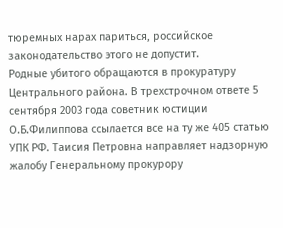тюремных нарах париться, российское законодательство этого не допустит.
Родные убитого обращаются в прокуратуру Центрального района. В трехстрочном ответе 5 сентября 2003 года советник юстиции О.Б.Филиппова ссылается все на ту же 405 статью УПК РФ. Таисия Петровна направляет надзорную жалобу Генеральному прокурору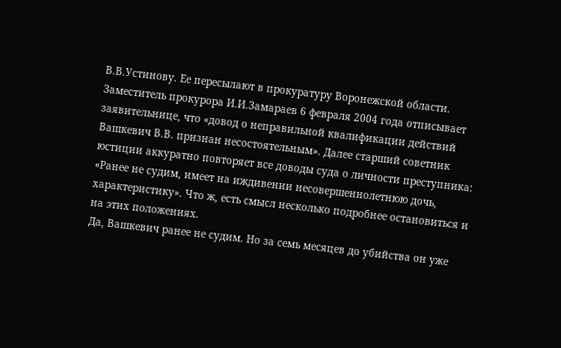В.В.Устинову. Ее пересылают в прокуратуру Воронежской области. Заместитель прокурора И.И.Замараев 6 февраля 2004 года отписывает заявительнице, что «довод о неправильной квалификации действий Вашкевич В.В. признан несостоятельным». Далее старший советник юстиции аккуратно повторяет все доводы суда о личности преступника: «Ранее не судим, имеет на иждивении несовершеннолетнюю дочь, характеристику». Что ж, есть смысл несколько подробнее остановиться и на этих положениях.
Да, Вашкевич ранее не судим. Но за семь месяцев до убийства он уже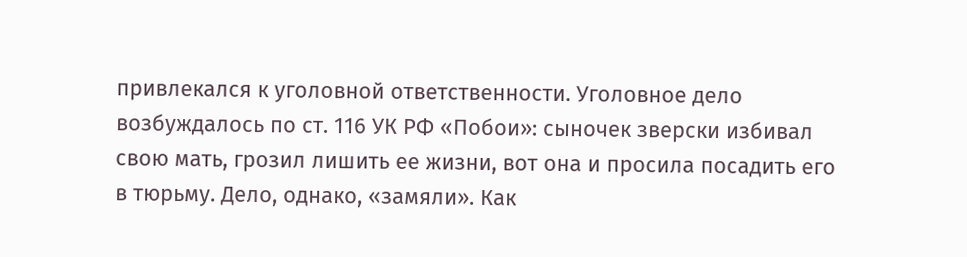привлекался к уголовной ответственности. Уголовное дело возбуждалось по ст. 116 УК РФ «Побои»: сыночек зверски избивал свою мать, грозил лишить ее жизни, вот она и просила посадить его в тюрьму. Дело, однако, «замяли». Как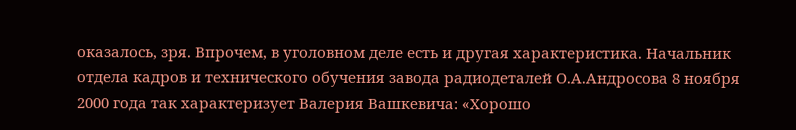оказалось, зря. Впрочем, в уголовном деле есть и другая характеристика. Начальник отдела кадров и технического обучения завода радиодеталей О.А.Андросова 8 ноября 2000 года так характеризует Валерия Вашкевича: «Хорошо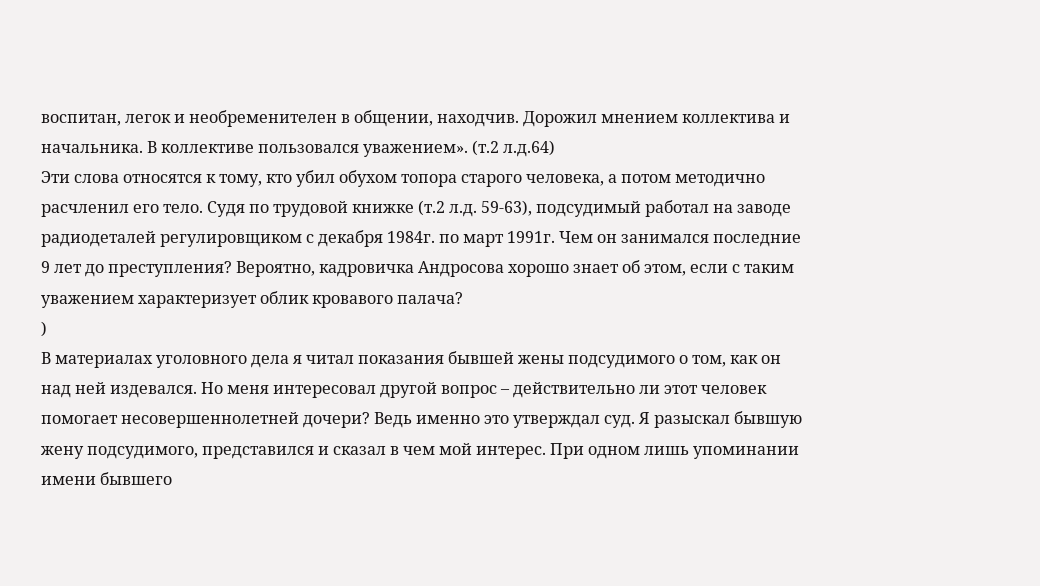воспитан, легок и необременителен в общении, находчив. Дорожил мнением коллектива и начальника. В коллективе пользовался уважением». (т.2 л.д.64)
Эти слова относятся к тому, кто убил обухом топора старого человека, а потом методично расчленил его тело. Судя по трудовой книжке (т.2 л.д. 59-63), подсудимый работал на заводе радиодеталей регулировщиком с декабря 1984г. по март 1991г. Чем он занимался последние 9 лет до преступления? Вероятно, кадровичка Андросова хорошо знает об этом, если с таким уважением характеризует облик кровавого палача?
)
В материалах уголовного дела я читал показания бывшей жены подсудимого о том, как он над ней издевался. Но меня интересовал другой вопрос – действительно ли этот человек помогает несовершеннолетней дочери? Ведь именно это утверждал суд. Я разыскал бывшую жену подсудимого, представился и сказал в чем мой интерес. При одном лишь упоминании имени бывшего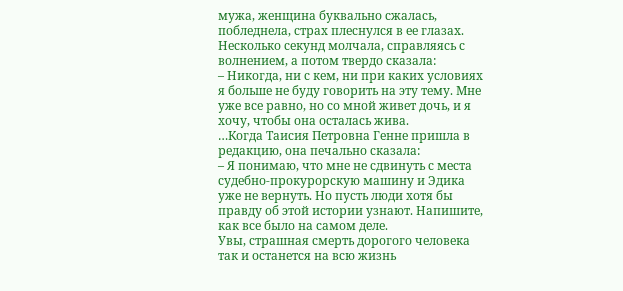мужа, женщина буквально сжалась, побледнела, страх плеснулся в ее глазах. Несколько секунд молчала, справляясь с волнением, а потом твердо сказала:
– Никогда, ни с кем, ни при каких условиях я больше не буду говорить на эту тему. Мне уже все равно, но со мной живет дочь, и я хочу, чтобы она осталась жива.
…Когда Таисия Петровна Генне пришла в редакцию, она печально сказала:
– Я понимаю, что мне не сдвинуть с места судебно-прокурорскую машину и Эдика уже не вернуть. Но пусть люди хотя бы правду об этой истории узнают. Напишите, как все было на самом деле.
Увы, страшная смерть дорогого человека так и останется на всю жизнь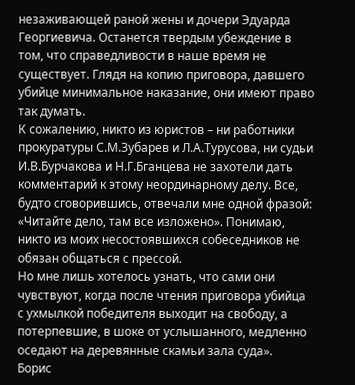незаживающей раной жены и дочери Эдуарда Георгиевича. Останется твердым убеждение в том, что справедливости в наше время не существует. Глядя на копию приговора, давшего убийце минимальное наказание, они имеют право так думать.
К сожалению, никто из юристов – ни работники прокуратуры С.М.Зубарев и Л.А.Турусова, ни судьи И.В.Бурчакова и Н.Г.Бганцева не захотели дать комментарий к этому неординарному делу. Все, будто сговорившись, отвечали мне одной фразой: «Читайте дело, там все изложено». Понимаю, никто из моих несостоявшихся собеседников не обязан общаться с прессой.
Но мне лишь хотелось узнать, что сами они чувствуют, когда после чтения приговора убийца с ухмылкой победителя выходит на свободу, а потерпевшие, в шоке от услышанного, медленно оседают на деревянные скамьи зала суда».
Борис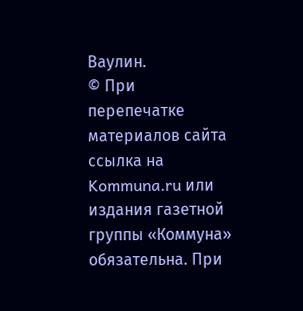Ваулин.
© При перепечатке материалов сайта ссылка на Kommuna.ru или издания газетной группы «Коммуна» обязательна. При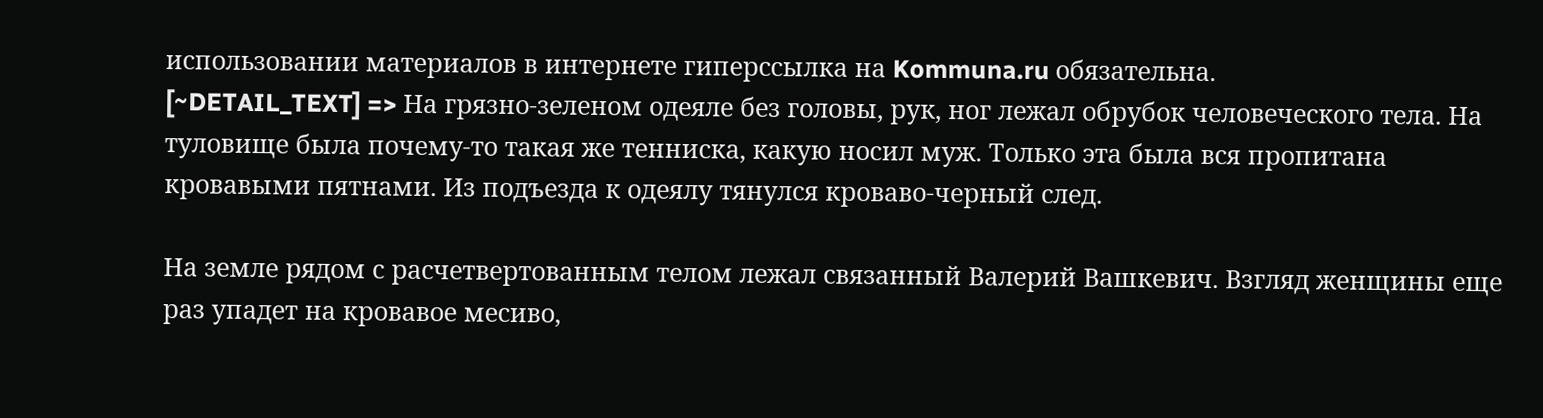использовании материалов в интернете гиперссылка на Kommuna.ru обязательна.
[~DETAIL_TEXT] => На грязно-зеленом одеяле без головы, рук, ног лежал обрубок человеческого тела. На туловище была почему-то такая же тенниска, какую носил муж. Только эта была вся пропитана кровавыми пятнами. Из подъезда к одеялу тянулся кроваво-черный след.

На земле рядом с расчетвертованным телом лежал связанный Валерий Вашкевич. Взгляд женщины еще раз упадет на кровавое месиво,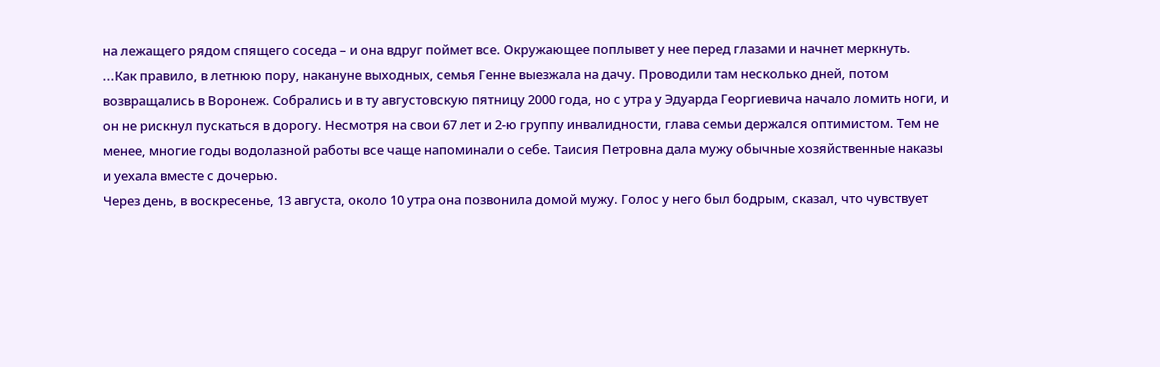на лежащего рядом спящего соседа – и она вдруг поймет все. Окружающее поплывет у нее перед глазами и начнет меркнуть.
...Как правило, в летнюю пору, накануне выходных, семья Генне выезжала на дачу. Проводили там несколько дней, потом возвращались в Воронеж. Собрались и в ту августовскую пятницу 2000 года, но с утра у Эдуарда Георгиевича начало ломить ноги, и он не рискнул пускаться в дорогу. Несмотря на свои 67 лет и 2-ю группу инвалидности, глава семьи держался оптимистом. Тем не менее, многие годы водолазной работы все чаще напоминали о себе. Таисия Петровна дала мужу обычные хозяйственные наказы и уехала вместе с дочерью.
Через день, в воскресенье, 13 августа, около 10 утра она позвонила домой мужу. Голос у него был бодрым, сказал, что чувствует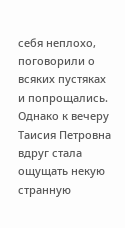себя неплохо, поговорили о всяких пустяках и попрощались. Однако к вечеру Таисия Петровна вдруг стала ощущать некую странную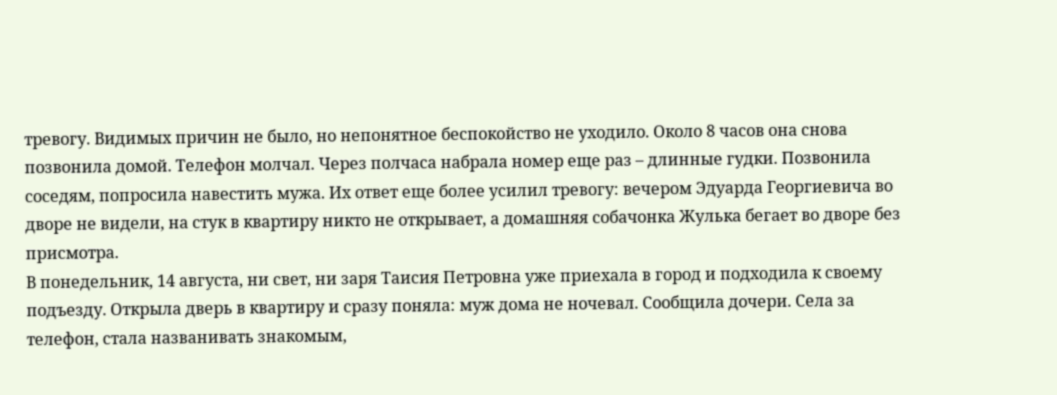тревогу. Видимых причин не было, но непонятное беспокойство не уходило. Около 8 часов она снова позвонила домой. Телефон молчал. Через полчаса набрала номер еще раз – длинные гудки. Позвонила соседям, попросила навестить мужа. Их ответ еще более усилил тревогу: вечером Эдуарда Георгиевича во дворе не видели, на стук в квартиру никто не открывает, а домашняя собачонка Жулька бегает во дворе без присмотра.
В понедельник, 14 августа, ни свет, ни заря Таисия Петровна уже приехала в город и подходила к своему подъезду. Открыла дверь в квартиру и сразу поняла: муж дома не ночевал. Сообщила дочери. Села за телефон, стала названивать знакомым,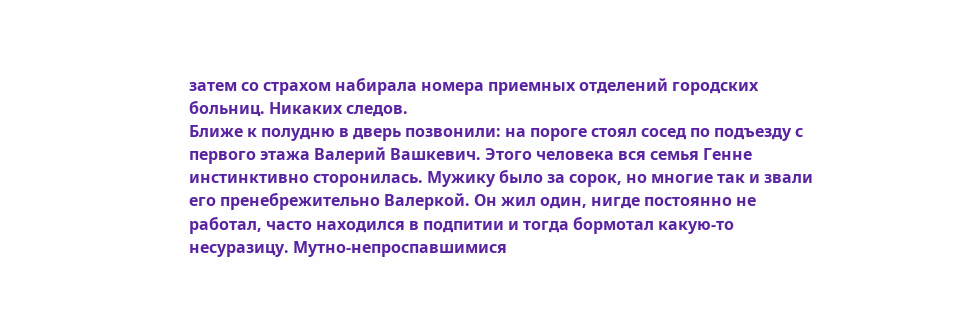затем со страхом набирала номера приемных отделений городских больниц. Никаких следов.
Ближе к полудню в дверь позвонили: на пороге стоял сосед по подъезду с первого этажа Валерий Вашкевич. Этого человека вся семья Генне инстинктивно сторонилась. Мужику было за сорок, но многие так и звали его пренебрежительно Валеркой. Он жил один, нигде постоянно не работал, часто находился в подпитии и тогда бормотал какую-то несуразицу. Мутно-непроспавшимися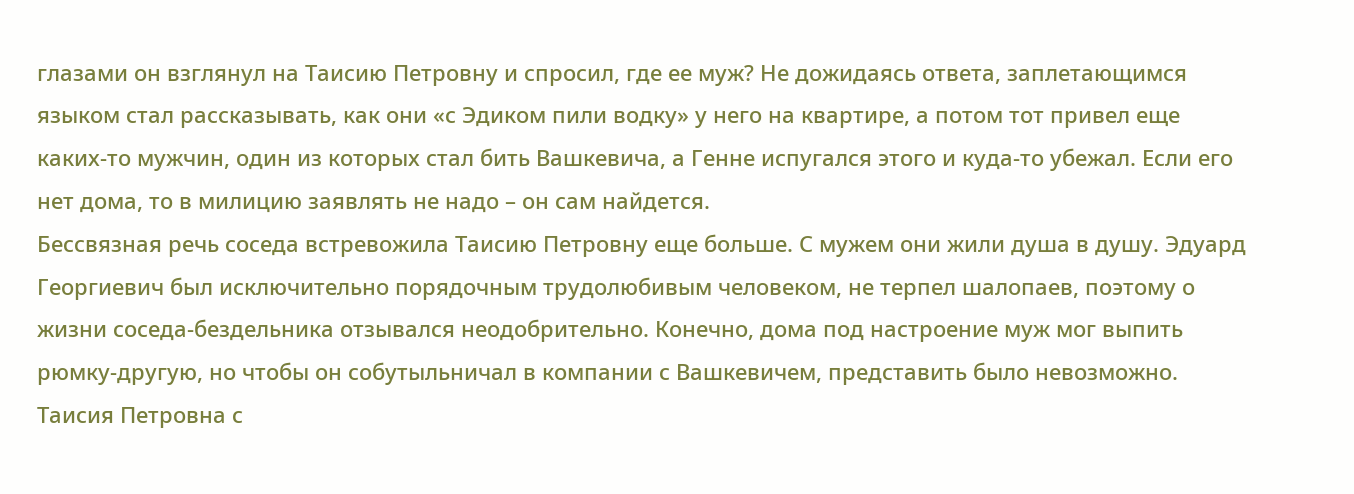глазами он взглянул на Таисию Петровну и спросил, где ее муж? Не дожидаясь ответа, заплетающимся языком стал рассказывать, как они «с Эдиком пили водку» у него на квартире, а потом тот привел еще каких-то мужчин, один из которых стал бить Вашкевича, а Генне испугался этого и куда-то убежал. Если его нет дома, то в милицию заявлять не надо – он сам найдется.
Бессвязная речь соседа встревожила Таисию Петровну еще больше. С мужем они жили душа в душу. Эдуард Георгиевич был исключительно порядочным трудолюбивым человеком, не терпел шалопаев, поэтому о жизни соседа-бездельника отзывался неодобрительно. Конечно, дома под настроение муж мог выпить рюмку-другую, но чтобы он собутыльничал в компании с Вашкевичем, представить было невозможно. Таисия Петровна с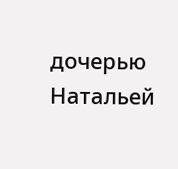дочерью Натальей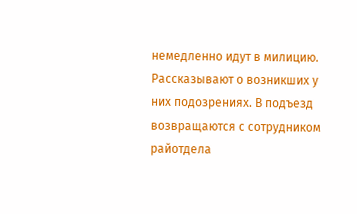немедленно идут в милицию. Рассказывают о возникших у них подозрениях. В подъезд возвращаются с сотрудником райотдела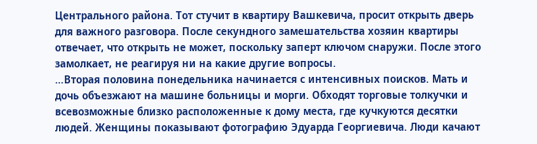Центрального района. Тот стучит в квартиру Вашкевича, просит открыть дверь для важного разговора. После секундного замешательства хозяин квартиры отвечает, что открыть не может, поскольку заперт ключом снаружи. После этого замолкает, не реагируя ни на какие другие вопросы.
…Вторая половина понедельника начинается с интенсивных поисков. Мать и дочь объезжают на машине больницы и морги. Обходят торговые толкучки и всевозможные близко расположенные к дому места, где кучкуются десятки людей. Женщины показывают фотографию Эдуарда Георгиевича. Люди качают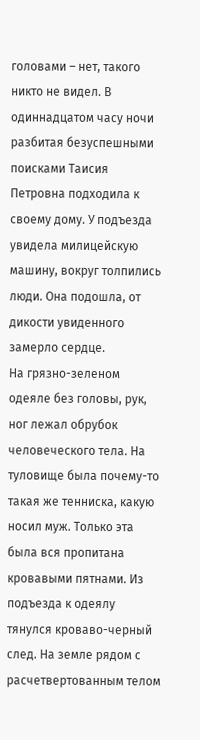головами – нет, такого никто не видел. В одиннадцатом часу ночи разбитая безуспешными поисками Таисия Петровна подходила к своему дому. У подъезда увидела милицейскую машину, вокруг толпились люди. Она подошла, от дикости увиденного замерло сердце.
На грязно-зеленом одеяле без головы, рук, ног лежал обрубок человеческого тела. На туловище была почему-то такая же тенниска, какую носил муж. Только эта была вся пропитана кровавыми пятнами. Из подъезда к одеялу тянулся кроваво-черный след. На земле рядом с расчетвертованным телом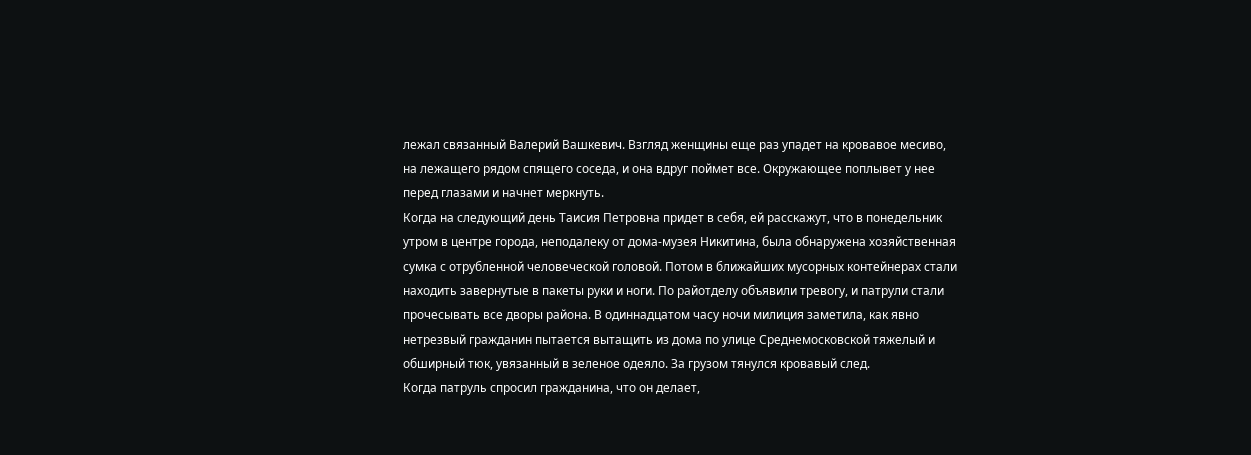лежал связанный Валерий Вашкевич. Взгляд женщины еще раз упадет на кровавое месиво, на лежащего рядом спящего соседа, и она вдруг поймет все. Окружающее поплывет у нее перед глазами и начнет меркнуть.
Когда на следующий день Таисия Петровна придет в себя, ей расскажут, что в понедельник утром в центре города, неподалеку от дома-музея Никитина, была обнаружена хозяйственная сумка с отрубленной человеческой головой. Потом в ближайших мусорных контейнерах стали находить завернутые в пакеты руки и ноги. По райотделу объявили тревогу, и патрули стали прочесывать все дворы района. В одиннадцатом часу ночи милиция заметила, как явно нетрезвый гражданин пытается вытащить из дома по улице Среднемосковской тяжелый и обширный тюк, увязанный в зеленое одеяло. За грузом тянулся кровавый след.
Когда патруль спросил гражданина, что он делает,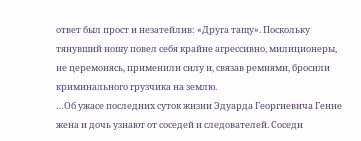ответ был прост и незатейлив: «Друга тащу». Поскольку тянувший ношу повел себя крайне агрессивно, милиционеры, не церемонясь, применили силу и, связав ремнями, бросили криминального грузчика на землю.
…Об ужасе последних суток жизни Эдуарда Георгиевича Генне жена и дочь узнают от соседей и следователей. Соседи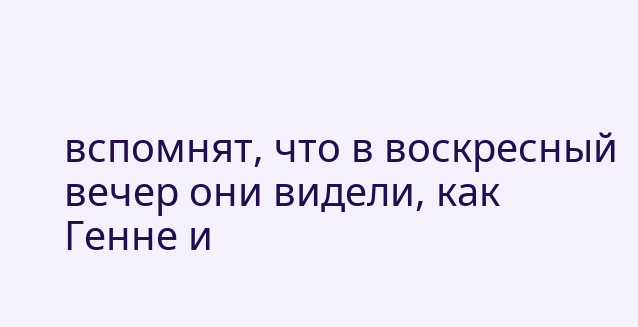вспомнят, что в воскресный вечер они видели, как Генне и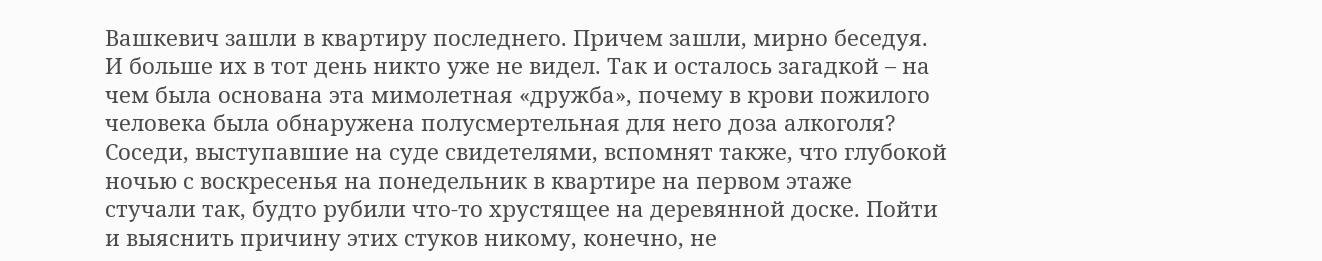Вашкевич зашли в квартиру последнего. Причем зашли, мирно беседуя. И больше их в тот день никто уже не видел. Так и осталось загадкой – на чем была основана эта мимолетная «дружба», почему в крови пожилого человека была обнаружена полусмертельная для него доза алкоголя? Соседи, выступавшие на суде свидетелями, вспомнят также, что глубокой ночью с воскресенья на понедельник в квартире на первом этаже стучали так, будто рубили что-то хрустящее на деревянной доске. Пойти и выяснить причину этих стуков никому, конечно, не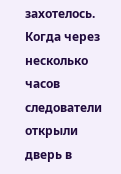захотелось.
Когда через несколько часов следователи открыли дверь в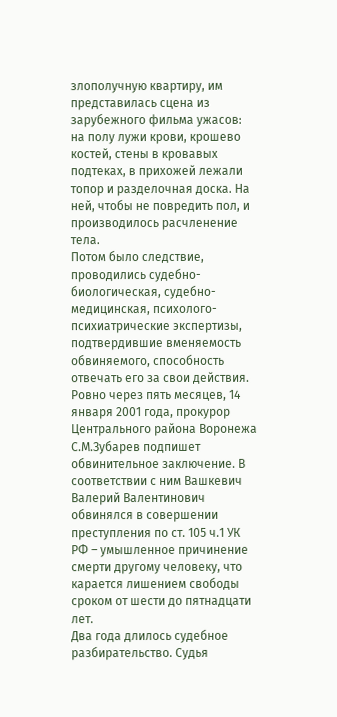злополучную квартиру, им представилась сцена из зарубежного фильма ужасов: на полу лужи крови, крошево костей, стены в кровавых подтеках, в прихожей лежали топор и разделочная доска. На ней, чтобы не повредить пол, и производилось расчленение тела.
Потом было следствие, проводились судебно-биологическая, судебно-медицинская, психолого-психиатрические экспертизы, подтвердившие вменяемость обвиняемого, способность отвечать его за свои действия. Ровно через пять месяцев, 14 января 2001 года, прокурор Центрального района Воронежа С.М.Зубарев подпишет обвинительное заключение. В соответствии с ним Вашкевич Валерий Валентинович обвинялся в совершении преступления по ст. 105 ч.1 УК РФ – умышленное причинение смерти другому человеку, что карается лишением свободы сроком от шести до пятнадцати лет.
Два года длилось судебное разбирательство. Судья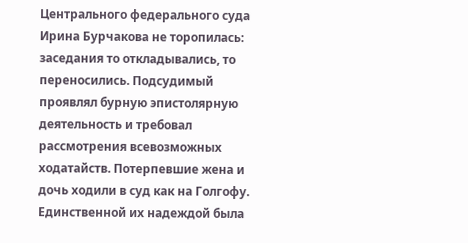Центрального федерального суда Ирина Бурчакова не торопилась: заседания то откладывались, то переносились. Подсудимый проявлял бурную эпистолярную деятельность и требовал рассмотрения всевозможных ходатайств. Потерпевшие жена и дочь ходили в суд как на Голгофу. Единственной их надеждой была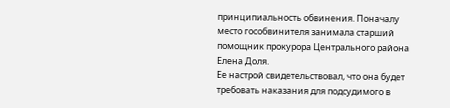принципиальность обвинения. Поначалу место гособвинителя занимала старший помощник прокурора Центрального района Елена Доля.
Ее настрой свидетельствовал, что она будет требовать наказания для подсудимого в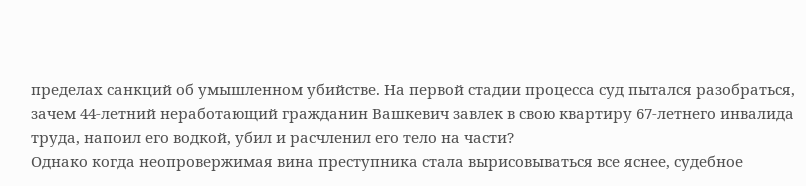пределах санкций об умышленном убийстве. На первой стадии процесса суд пытался разобраться, зачем 44-летний неработающий гражданин Вашкевич завлек в свою квартиру 67-летнего инвалида труда, напоил его водкой, убил и расчленил его тело на части?
Однако когда неопровержимая вина преступника стала вырисовываться все яснее, судебное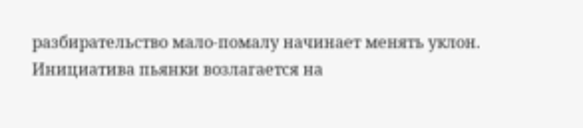разбирательство мало-помалу начинает менять уклон. Инициатива пьянки возлагается на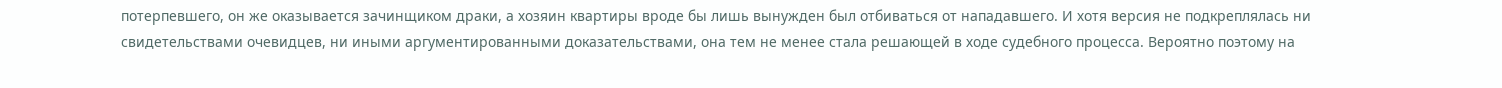потерпевшего, он же оказывается зачинщиком драки, а хозяин квартиры вроде бы лишь вынужден был отбиваться от нападавшего. И хотя версия не подкреплялась ни свидетельствами очевидцев, ни иными аргументированными доказательствами, она тем не менее стала решающей в ходе судебного процесса. Вероятно поэтому на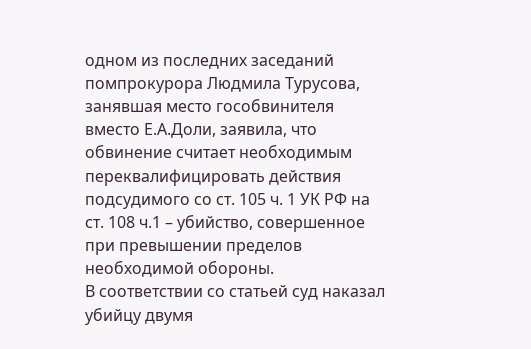одном из последних заседаний помпрокурора Людмила Турусова, занявшая место гособвинителя вместо Е.А.Доли, заявила, что обвинение считает необходимым переквалифицировать действия подсудимого со ст. 105 ч. 1 УК РФ на ст. 108 ч.1 – убийство, совершенное при превышении пределов необходимой обороны.
В соответствии со статьей суд наказал убийцу двумя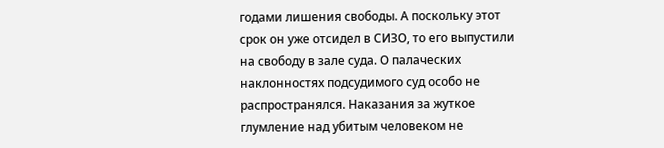годами лишения свободы. А поскольку этот срок он уже отсидел в СИЗО, то его выпустили на свободу в зале суда. О палаческих наклонностях подсудимого суд особо не распространялся. Наказания за жуткое глумление над убитым человеком не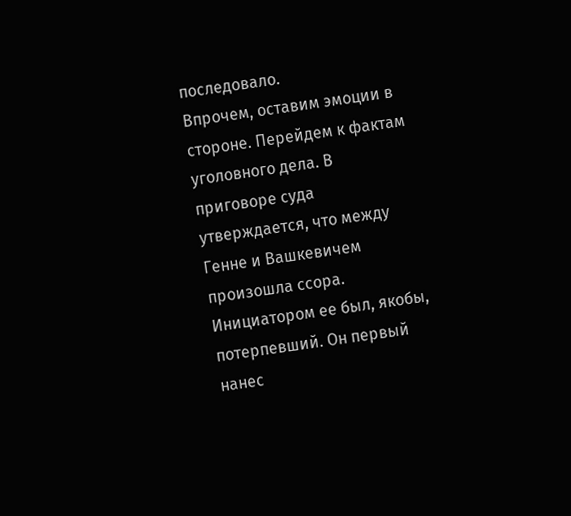последовало.
Впрочем, оставим эмоции в стороне. Перейдем к фактам уголовного дела. В приговоре суда утверждается, что между Генне и Вашкевичем произошла ссора. Инициатором ее был, якобы, потерпевший. Он первый нанес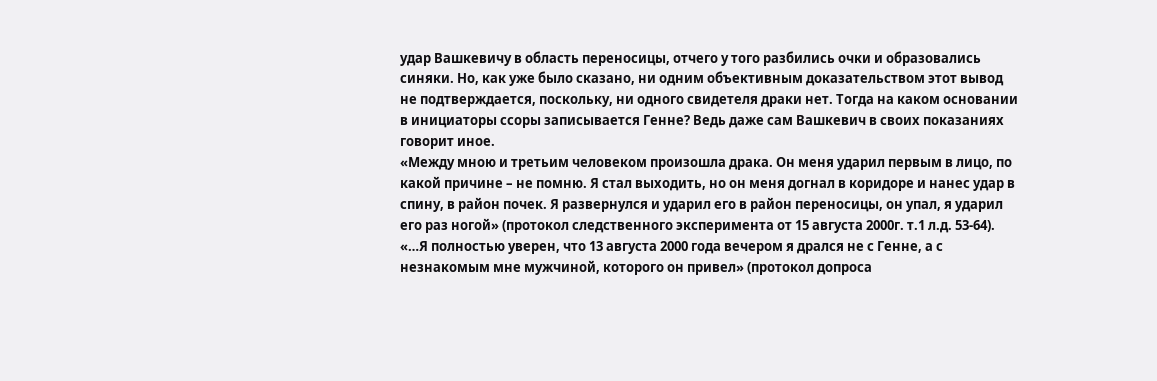удар Вашкевичу в область переносицы, отчего у того разбились очки и образовались синяки. Но, как уже было сказано, ни одним объективным доказательством этот вывод не подтверждается, поскольку, ни одного свидетеля драки нет. Тогда на каком основании в инициаторы ссоры записывается Генне? Ведь даже сам Вашкевич в своих показаниях говорит иное.
«Между мною и третьим человеком произошла драка. Он меня ударил первым в лицо, по какой причине – не помню. Я стал выходить, но он меня догнал в коридоре и нанес удар в спину, в район почек. Я развернулся и ударил его в район переносицы, он упал, я ударил его раз ногой» (протокол следственного эксперимента от 15 августа 2000г. т.1 л.д. 53-64).
«…Я полностью уверен, что 13 августа 2000 года вечером я дрался не с Генне, а с незнакомым мне мужчиной, которого он привел» (протокол допроса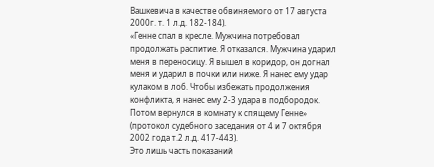Вашкевича в качестве обвиняемого от 17 августа 2000г. т. 1 л.д. 182-184).
«Генне спал в кресле. Мужчина потребовал продолжать распитие. Я отказался. Мужчина ударил меня в переносицу. Я вышел в коридор, он догнал меня и ударил в почки или ниже. Я нанес ему удар кулаком в лоб. Чтобы избежать продолжения конфликта, я нанес ему 2-3 удара в подбородок. Потом вернулся в комнату к спящему Генне» (протокол судебного заседания от 4 и 7 октября 2002 года т.2 л.д. 417-443).
Это лишь часть показаний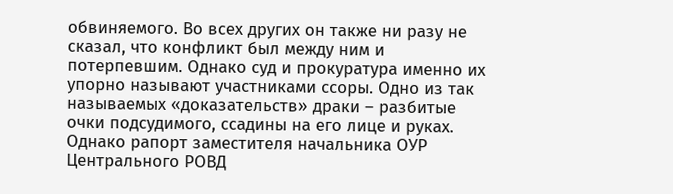обвиняемого. Во всех других он также ни разу не сказал, что конфликт был между ним и потерпевшим. Однако суд и прокуратура именно их упорно называют участниками ссоры. Одно из так называемых «доказательств» драки – разбитые очки подсудимого, ссадины на его лице и руках. Однако рапорт заместителя начальника ОУР Центрального РОВД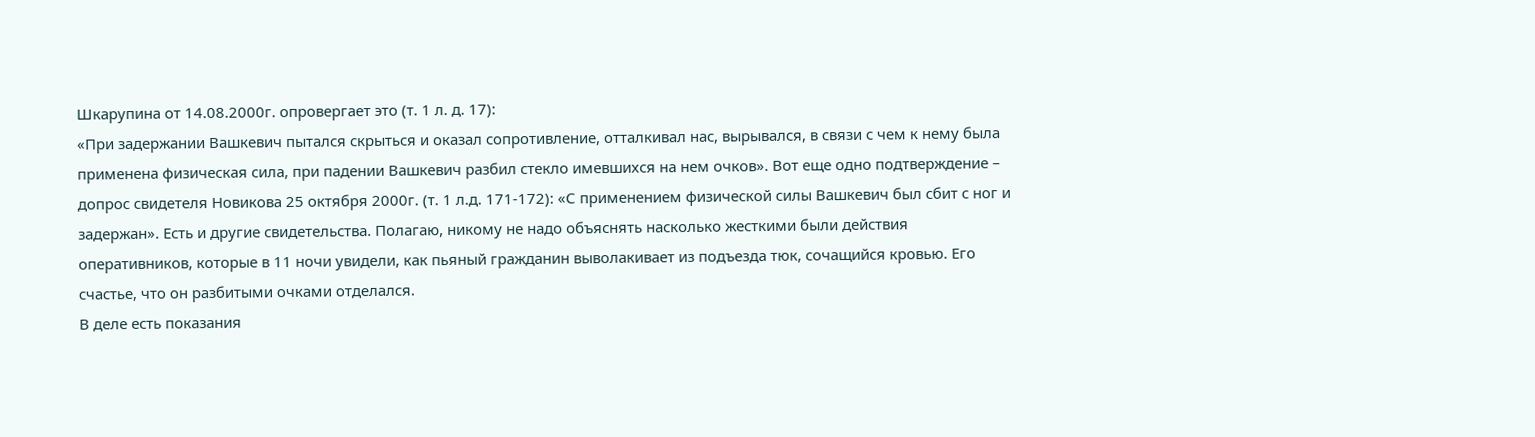Шкарупина от 14.08.2000г. опровергает это (т. 1 л. д. 17):
«При задержании Вашкевич пытался скрыться и оказал сопротивление, отталкивал нас, вырывался, в связи с чем к нему была применена физическая сила, при падении Вашкевич разбил стекло имевшихся на нем очков». Вот еще одно подтверждение – допрос свидетеля Новикова 25 октября 2000г. (т. 1 л.д. 171-172): «С применением физической силы Вашкевич был сбит с ног и задержан». Есть и другие свидетельства. Полагаю, никому не надо объяснять насколько жесткими были действия оперативников, которые в 11 ночи увидели, как пьяный гражданин выволакивает из подъезда тюк, сочащийся кровью. Его счастье, что он разбитыми очками отделался.
В деле есть показания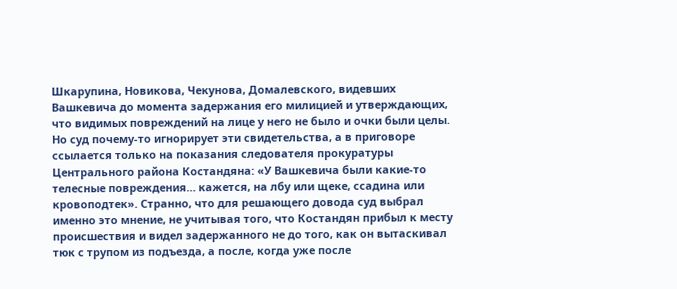Шкарупина, Новикова, Чекунова, Домалевского, видевших Вашкевича до момента задержания его милицией и утверждающих, что видимых повреждений на лице у него не было и очки были целы. Но суд почему-то игнорирует эти свидетельства, а в приговоре ссылается только на показания следователя прокуратуры Центрального района Костандяна: «У Вашкевича были какие-то телесные повреждения… кажется, на лбу или щеке, ссадина или кровоподтек». Странно, что для решающего довода суд выбрал именно это мнение, не учитывая того, что Костандян прибыл к месту происшествия и видел задержанного не до того, как он вытаскивал тюк с трупом из подъезда, а после, когда уже после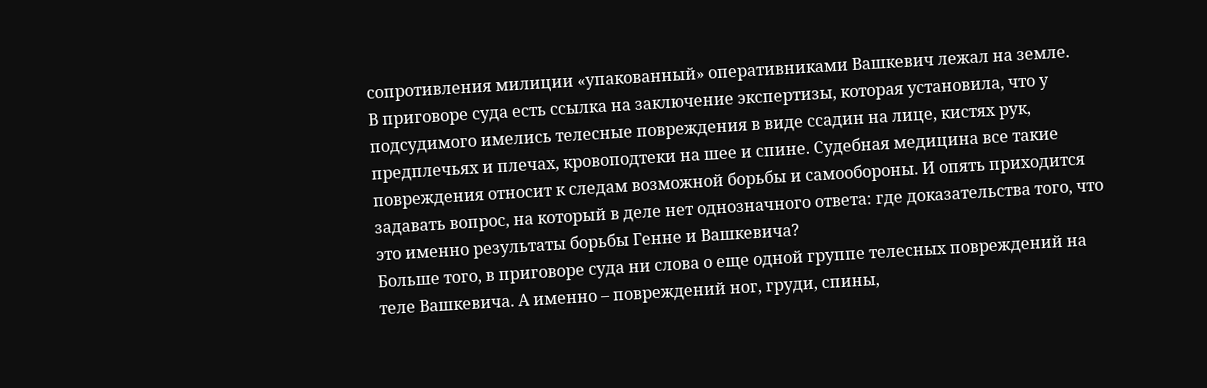сопротивления милиции «упакованный» оперативниками Вашкевич лежал на земле.
В приговоре суда есть ссылка на заключение экспертизы, которая установила, что у подсудимого имелись телесные повреждения в виде ссадин на лице, кистях рук, предплечьях и плечах, кровоподтеки на шее и спине. Судебная медицина все такие повреждения относит к следам возможной борьбы и самообороны. И опять приходится задавать вопрос, на который в деле нет однозначного ответа: где доказательства того, что это именно результаты борьбы Генне и Вашкевича?
Больше того, в приговоре суда ни слова о еще одной группе телесных повреждений на теле Вашкевича. А именно – повреждений ног, груди, спины,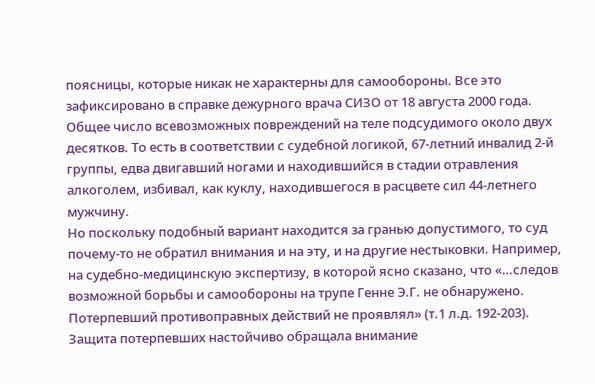поясницы, которые никак не характерны для самообороны. Все это зафиксировано в справке дежурного врача СИЗО от 18 августа 2000 года. Общее число всевозможных повреждений на теле подсудимого около двух десятков. То есть в соответствии с судебной логикой, 67-летний инвалид 2-й группы, едва двигавший ногами и находившийся в стадии отравления алкоголем, избивал, как куклу, находившегося в расцвете сил 44-летнего мужчину.
Но поскольку подобный вариант находится за гранью допустимого, то суд почему-то не обратил внимания и на эту, и на другие нестыковки. Например, на судебно-медицинскую экспертизу, в которой ясно сказано, что «…следов возможной борьбы и самообороны на трупе Генне Э.Г. не обнаружено. Потерпевший противоправных действий не проявлял» (т.1 л.д. 192-203).
Защита потерпевших настойчиво обращала внимание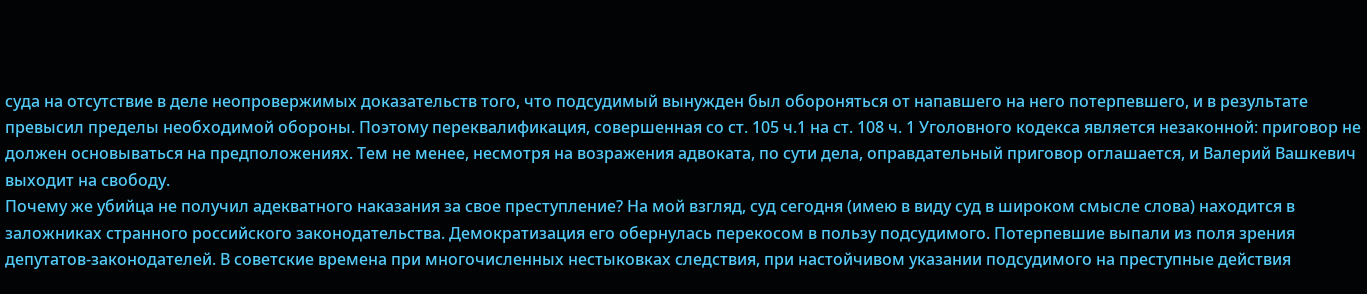суда на отсутствие в деле неопровержимых доказательств того, что подсудимый вынужден был обороняться от напавшего на него потерпевшего, и в результате превысил пределы необходимой обороны. Поэтому переквалификация, совершенная со ст. 105 ч.1 на ст. 108 ч. 1 Уголовного кодекса является незаконной: приговор не должен основываться на предположениях. Тем не менее, несмотря на возражения адвоката, по сути дела, оправдательный приговор оглашается, и Валерий Вашкевич выходит на свободу.
Почему же убийца не получил адекватного наказания за свое преступление? На мой взгляд, суд сегодня (имею в виду суд в широком смысле слова) находится в заложниках странного российского законодательства. Демократизация его обернулась перекосом в пользу подсудимого. Потерпевшие выпали из поля зрения депутатов-законодателей. В советские времена при многочисленных нестыковках следствия, при настойчивом указании подсудимого на преступные действия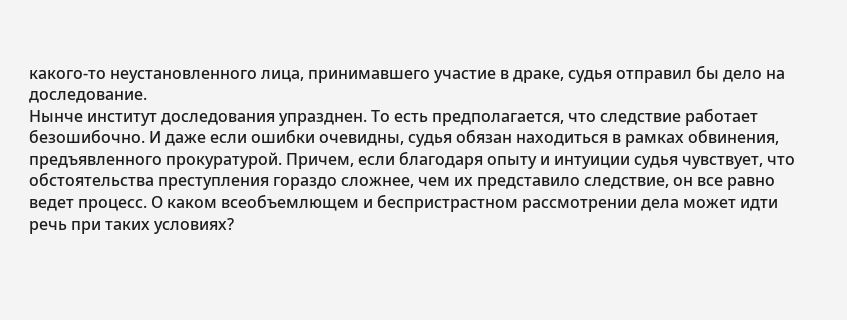какого-то неустановленного лица, принимавшего участие в драке, судья отправил бы дело на доследование.
Нынче институт доследования упразднен. То есть предполагается, что следствие работает безошибочно. И даже если ошибки очевидны, судья обязан находиться в рамках обвинения, предъявленного прокуратурой. Причем, если благодаря опыту и интуиции судья чувствует, что обстоятельства преступления гораздо сложнее, чем их представило следствие, он все равно ведет процесс. О каком всеобъемлющем и беспристрастном рассмотрении дела может идти речь при таких условиях?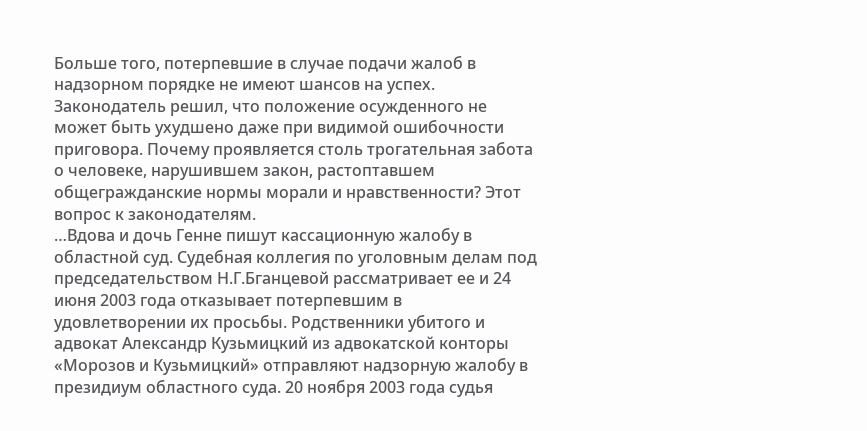Больше того, потерпевшие в случае подачи жалоб в надзорном порядке не имеют шансов на успех. Законодатель решил, что положение осужденного не может быть ухудшено даже при видимой ошибочности приговора. Почему проявляется столь трогательная забота о человеке, нарушившем закон, растоптавшем общегражданские нормы морали и нравственности? Этот вопрос к законодателям.
…Вдова и дочь Генне пишут кассационную жалобу в областной суд. Судебная коллегия по уголовным делам под председательством Н.Г.Бганцевой рассматривает ее и 24 июня 2003 года отказывает потерпевшим в удовлетворении их просьбы. Родственники убитого и адвокат Александр Кузьмицкий из адвокатской конторы «Морозов и Кузьмицкий» отправляют надзорную жалобу в президиум областного суда. 20 ноября 2003 года судья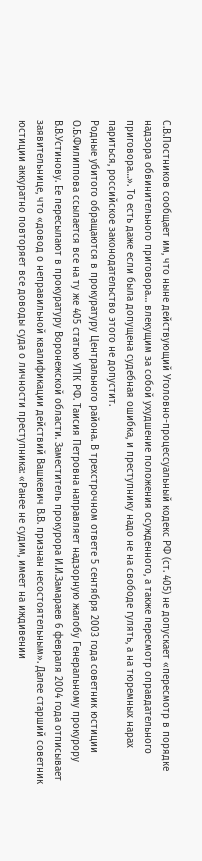С.В.Постников сообщает им, что ныне действующий Уголовно-процессуальный кодекс РФ (ст. 405) не допускает «пересмотр в порядке надзора обвинительного приговора… влекущим за собой ухудшение положения осужденного, а также пересмотр оправдательного приговора…». То есть даже если была допущена судебная ошибка, и преступнику надо не на свободе гулять, а на тюремных нарах париться, российское законодательство этого не допустит.
Родные убитого обращаются в прокуратуру Центрального района. В трехстрочном ответе 5 сентября 2003 года советник юстиции О.Б.Филиппова ссылается все на ту же 405 статью УПК РФ. Таисия Петровна направляет надзорную жалобу Генеральному прокурору В.В.Устинову. Ее пересылают в прокуратуру Воронежской области. Заместитель прокурора И.И.Замараев 6 февраля 2004 года отписывает заявительнице, что «довод о неправильной квалификации действий Вашкевич В.В. признан несостоятельным». Далее старший советник юстиции аккуратно повторяет все доводы суда о личности преступника: «Ранее не судим, имеет на иждивении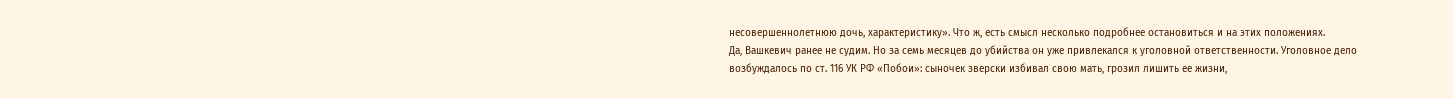несовершеннолетнюю дочь, характеристику». Что ж, есть смысл несколько подробнее остановиться и на этих положениях.
Да, Вашкевич ранее не судим. Но за семь месяцев до убийства он уже привлекался к уголовной ответственности. Уголовное дело возбуждалось по ст. 116 УК РФ «Побои»: сыночек зверски избивал свою мать, грозил лишить ее жизни,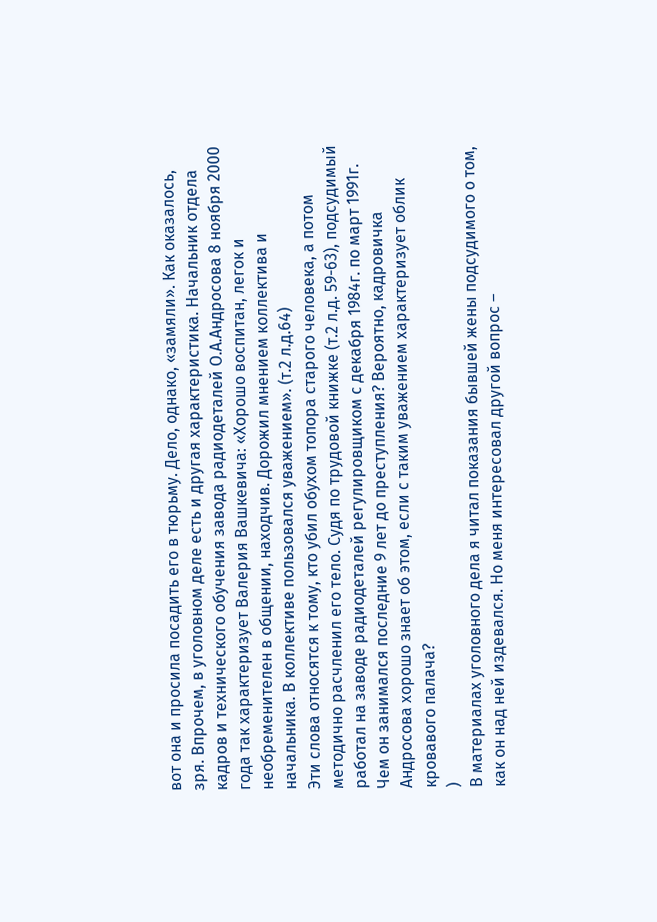вот она и просила посадить его в тюрьму. Дело, однако, «замяли». Как оказалось, зря. Впрочем, в уголовном деле есть и другая характеристика. Начальник отдела кадров и технического обучения завода радиодеталей О.А.Андросова 8 ноября 2000 года так характеризует Валерия Вашкевича: «Хорошо воспитан, легок и необременителен в общении, находчив. Дорожил мнением коллектива и начальника. В коллективе пользовался уважением». (т.2 л.д.64)
Эти слова относятся к тому, кто убил обухом топора старого человека, а потом методично расчленил его тело. Судя по трудовой книжке (т.2 л.д. 59-63), подсудимый работал на заводе радиодеталей регулировщиком с декабря 1984г. по март 1991г. Чем он занимался последние 9 лет до преступления? Вероятно, кадровичка Андросова хорошо знает об этом, если с таким уважением характеризует облик кровавого палача?
)
В материалах уголовного дела я читал показания бывшей жены подсудимого о том, как он над ней издевался. Но меня интересовал другой вопрос –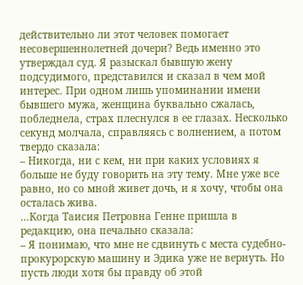действительно ли этот человек помогает несовершеннолетней дочери? Ведь именно это утверждал суд. Я разыскал бывшую жену подсудимого, представился и сказал в чем мой интерес. При одном лишь упоминании имени бывшего мужа, женщина буквально сжалась, побледнела, страх плеснулся в ее глазах. Несколько секунд молчала, справляясь с волнением, а потом твердо сказала:
– Никогда, ни с кем, ни при каких условиях я больше не буду говорить на эту тему. Мне уже все равно, но со мной живет дочь, и я хочу, чтобы она осталась жива.
…Когда Таисия Петровна Генне пришла в редакцию, она печально сказала:
– Я понимаю, что мне не сдвинуть с места судебно-прокурорскую машину и Эдика уже не вернуть. Но пусть люди хотя бы правду об этой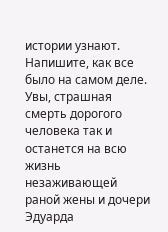истории узнают. Напишите, как все было на самом деле.
Увы, страшная смерть дорогого человека так и останется на всю жизнь незаживающей раной жены и дочери Эдуарда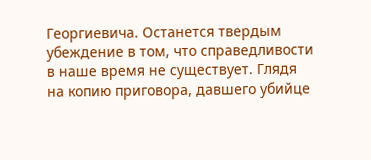Георгиевича. Останется твердым убеждение в том, что справедливости в наше время не существует. Глядя на копию приговора, давшего убийце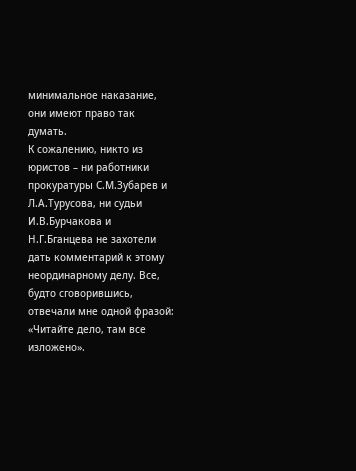минимальное наказание, они имеют право так думать.
К сожалению, никто из юристов – ни работники прокуратуры С.М.Зубарев и Л.А.Турусова, ни судьи И.В.Бурчакова и Н.Г.Бганцева не захотели дать комментарий к этому неординарному делу. Все, будто сговорившись, отвечали мне одной фразой: «Читайте дело, там все изложено».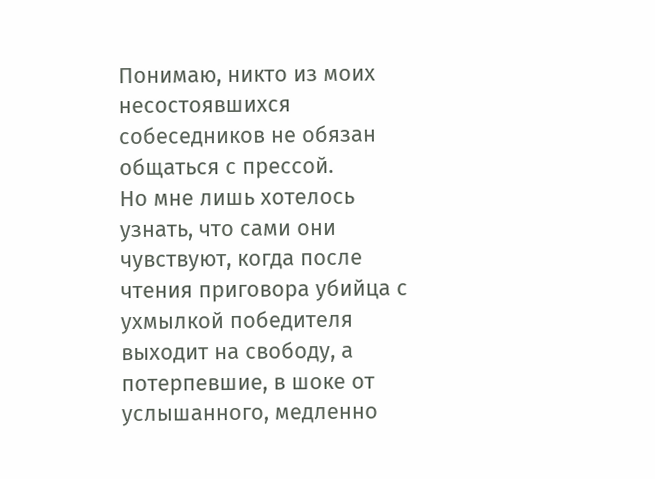Понимаю, никто из моих несостоявшихся собеседников не обязан общаться с прессой.
Но мне лишь хотелось узнать, что сами они чувствуют, когда после чтения приговора убийца с ухмылкой победителя выходит на свободу, а потерпевшие, в шоке от услышанного, медленно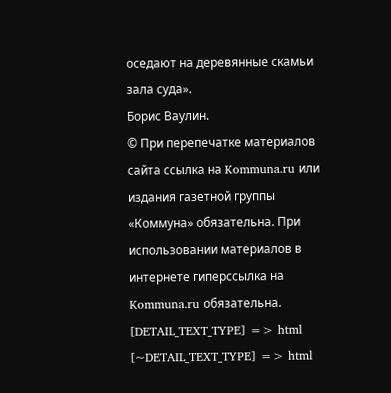оседают на деревянные скамьи зала суда».
Борис Ваулин.
© При перепечатке материалов сайта ссылка на Kommuna.ru или издания газетной группы «Коммуна» обязательна. При использовании материалов в интернете гиперссылка на Kommuna.ru обязательна.
[DETAIL_TEXT_TYPE] => html
[~DETAIL_TEXT_TYPE] => html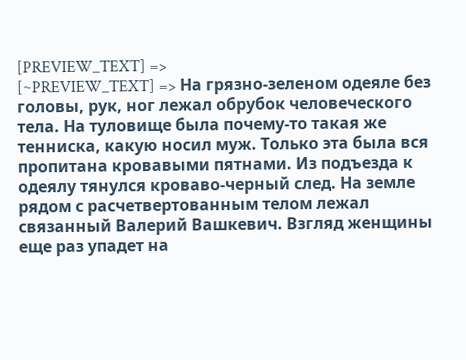[PREVIEW_TEXT] =>
[~PREVIEW_TEXT] => На грязно-зеленом одеяле без головы, рук, ног лежал обрубок человеческого тела. На туловище была почему-то такая же тенниска, какую носил муж. Только эта была вся пропитана кровавыми пятнами. Из подъезда к одеялу тянулся кроваво-черный след. На земле рядом с расчетвертованным телом лежал связанный Валерий Вашкевич. Взгляд женщины еще раз упадет на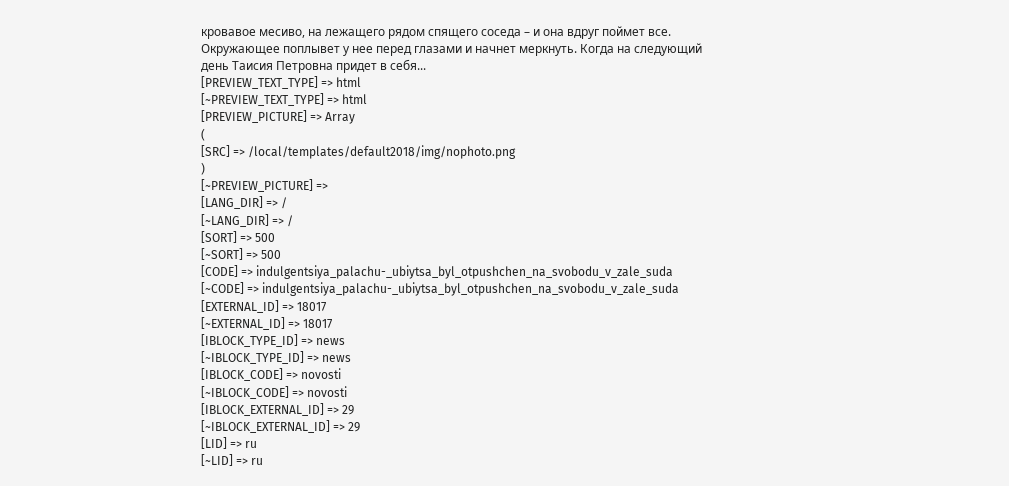кровавое месиво, на лежащего рядом спящего соседа – и она вдруг поймет все. Окружающее поплывет у нее перед глазами и начнет меркнуть. Когда на следующий день Таисия Петровна придет в себя...
[PREVIEW_TEXT_TYPE] => html
[~PREVIEW_TEXT_TYPE] => html
[PREVIEW_PICTURE] => Array
(
[SRC] => /local/templates/default2018/img/nophoto.png
)
[~PREVIEW_PICTURE] =>
[LANG_DIR] => /
[~LANG_DIR] => /
[SORT] => 500
[~SORT] => 500
[CODE] => indulgentsiya_palachu-_ubiytsa_byl_otpushchen_na_svobodu_v_zale_suda
[~CODE] => indulgentsiya_palachu-_ubiytsa_byl_otpushchen_na_svobodu_v_zale_suda
[EXTERNAL_ID] => 18017
[~EXTERNAL_ID] => 18017
[IBLOCK_TYPE_ID] => news
[~IBLOCK_TYPE_ID] => news
[IBLOCK_CODE] => novosti
[~IBLOCK_CODE] => novosti
[IBLOCK_EXTERNAL_ID] => 29
[~IBLOCK_EXTERNAL_ID] => 29
[LID] => ru
[~LID] => ru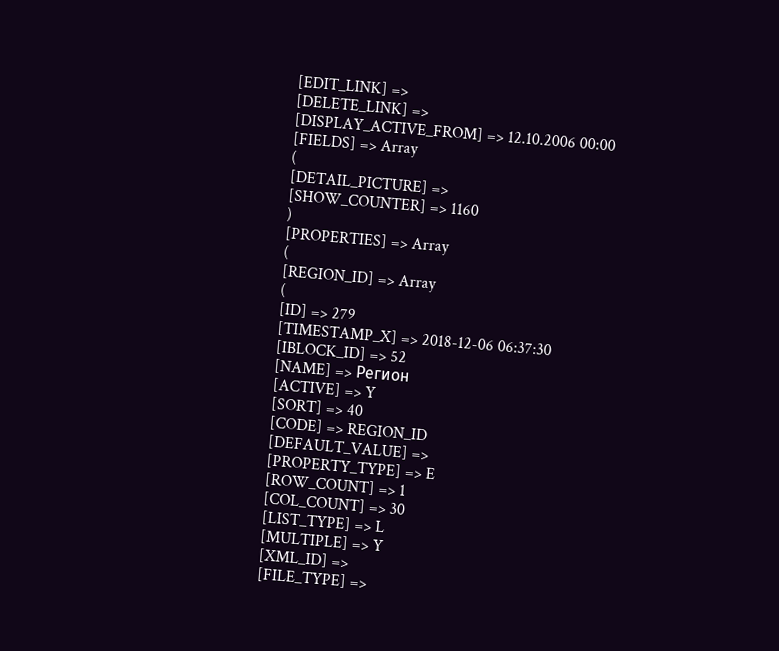[EDIT_LINK] =>
[DELETE_LINK] =>
[DISPLAY_ACTIVE_FROM] => 12.10.2006 00:00
[FIELDS] => Array
(
[DETAIL_PICTURE] =>
[SHOW_COUNTER] => 1160
)
[PROPERTIES] => Array
(
[REGION_ID] => Array
(
[ID] => 279
[TIMESTAMP_X] => 2018-12-06 06:37:30
[IBLOCK_ID] => 52
[NAME] => Регион
[ACTIVE] => Y
[SORT] => 40
[CODE] => REGION_ID
[DEFAULT_VALUE] =>
[PROPERTY_TYPE] => E
[ROW_COUNT] => 1
[COL_COUNT] => 30
[LIST_TYPE] => L
[MULTIPLE] => Y
[XML_ID] =>
[FILE_TYPE] =>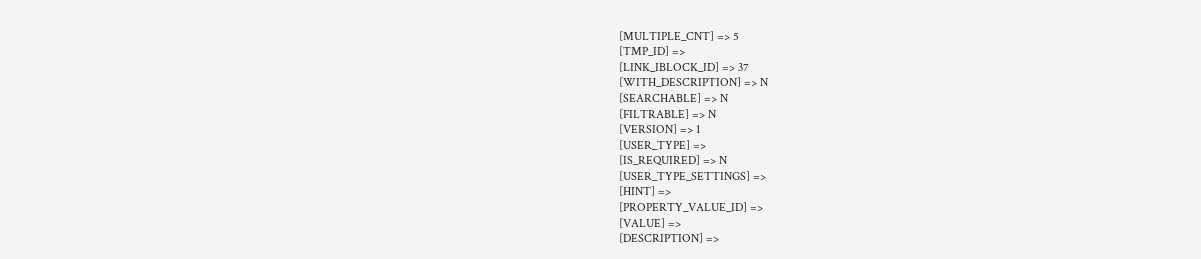[MULTIPLE_CNT] => 5
[TMP_ID] =>
[LINK_IBLOCK_ID] => 37
[WITH_DESCRIPTION] => N
[SEARCHABLE] => N
[FILTRABLE] => N
[VERSION] => 1
[USER_TYPE] =>
[IS_REQUIRED] => N
[USER_TYPE_SETTINGS] =>
[HINT] =>
[PROPERTY_VALUE_ID] =>
[VALUE] =>
[DESCRIPTION] =>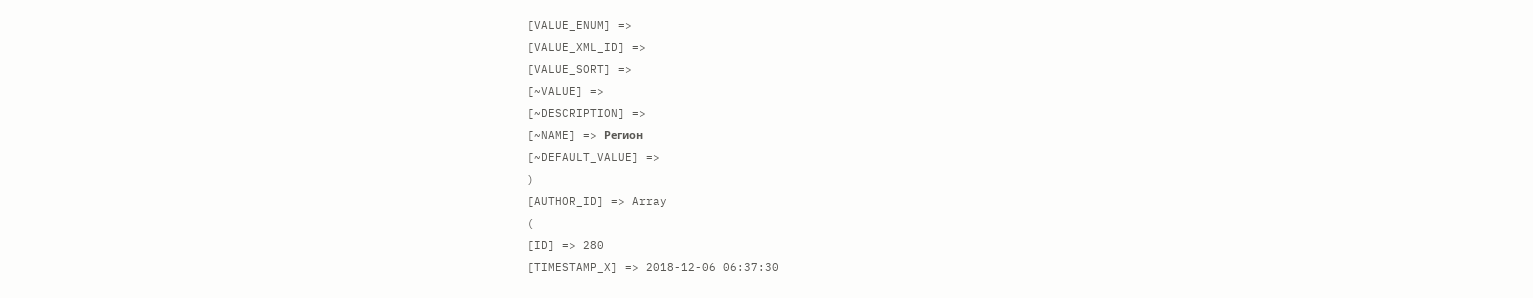[VALUE_ENUM] =>
[VALUE_XML_ID] =>
[VALUE_SORT] =>
[~VALUE] =>
[~DESCRIPTION] =>
[~NAME] => Регион
[~DEFAULT_VALUE] =>
)
[AUTHOR_ID] => Array
(
[ID] => 280
[TIMESTAMP_X] => 2018-12-06 06:37:30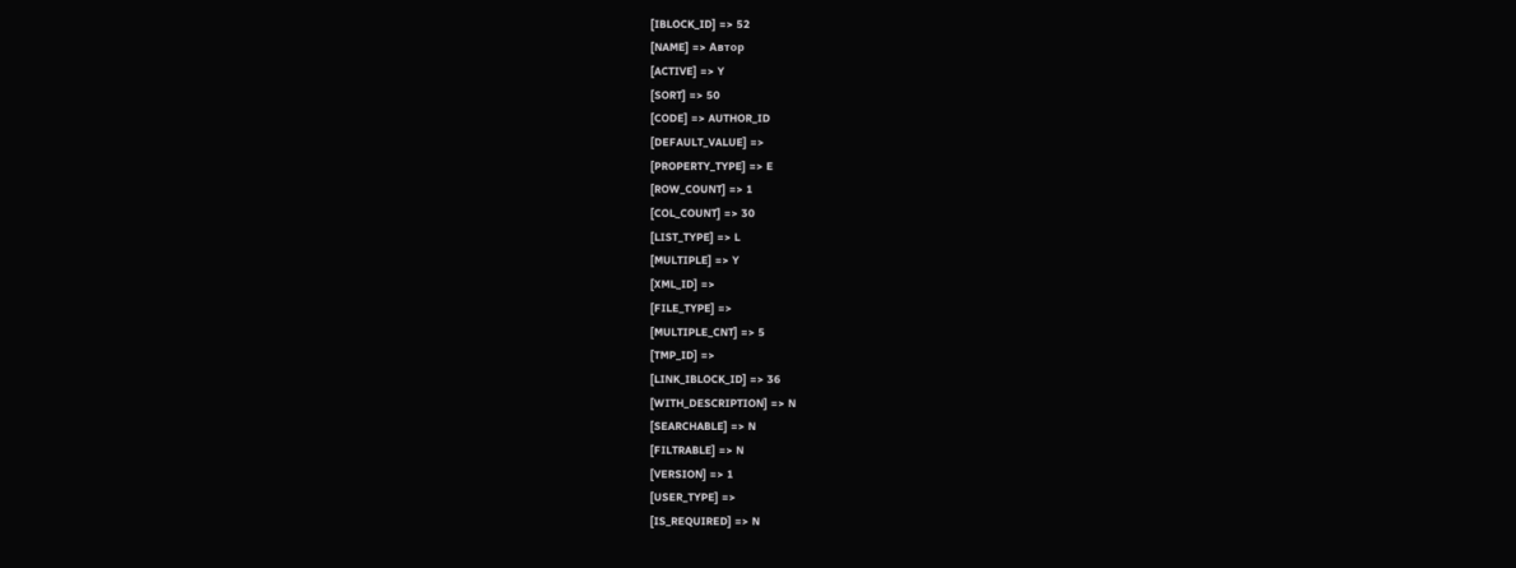[IBLOCK_ID] => 52
[NAME] => Автор
[ACTIVE] => Y
[SORT] => 50
[CODE] => AUTHOR_ID
[DEFAULT_VALUE] =>
[PROPERTY_TYPE] => E
[ROW_COUNT] => 1
[COL_COUNT] => 30
[LIST_TYPE] => L
[MULTIPLE] => Y
[XML_ID] =>
[FILE_TYPE] =>
[MULTIPLE_CNT] => 5
[TMP_ID] =>
[LINK_IBLOCK_ID] => 36
[WITH_DESCRIPTION] => N
[SEARCHABLE] => N
[FILTRABLE] => N
[VERSION] => 1
[USER_TYPE] =>
[IS_REQUIRED] => N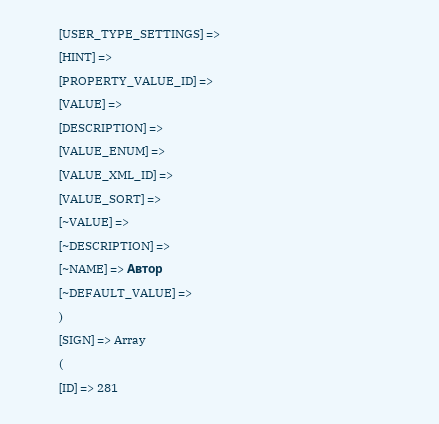[USER_TYPE_SETTINGS] =>
[HINT] =>
[PROPERTY_VALUE_ID] =>
[VALUE] =>
[DESCRIPTION] =>
[VALUE_ENUM] =>
[VALUE_XML_ID] =>
[VALUE_SORT] =>
[~VALUE] =>
[~DESCRIPTION] =>
[~NAME] => Автор
[~DEFAULT_VALUE] =>
)
[SIGN] => Array
(
[ID] => 281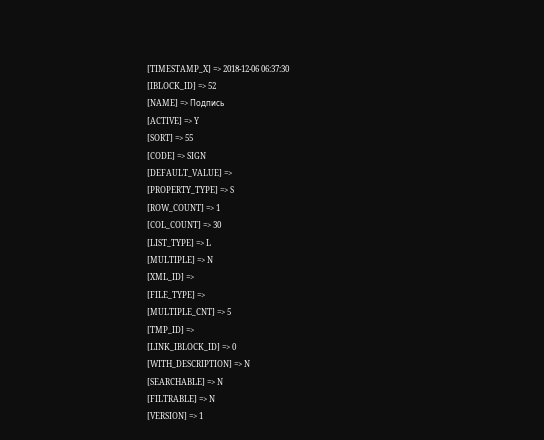[TIMESTAMP_X] => 2018-12-06 06:37:30
[IBLOCK_ID] => 52
[NAME] => Подпись
[ACTIVE] => Y
[SORT] => 55
[CODE] => SIGN
[DEFAULT_VALUE] =>
[PROPERTY_TYPE] => S
[ROW_COUNT] => 1
[COL_COUNT] => 30
[LIST_TYPE] => L
[MULTIPLE] => N
[XML_ID] =>
[FILE_TYPE] =>
[MULTIPLE_CNT] => 5
[TMP_ID] =>
[LINK_IBLOCK_ID] => 0
[WITH_DESCRIPTION] => N
[SEARCHABLE] => N
[FILTRABLE] => N
[VERSION] => 1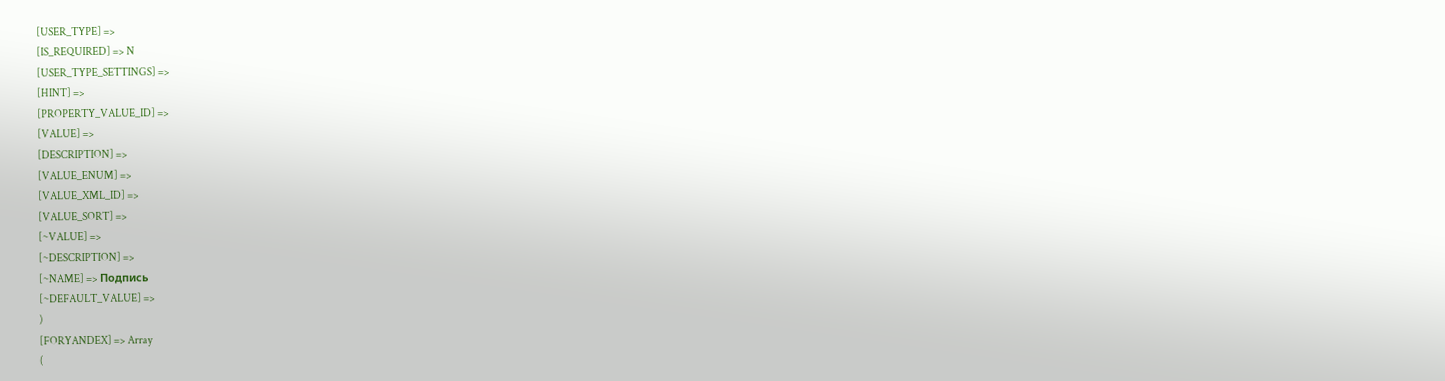[USER_TYPE] =>
[IS_REQUIRED] => N
[USER_TYPE_SETTINGS] =>
[HINT] =>
[PROPERTY_VALUE_ID] =>
[VALUE] =>
[DESCRIPTION] =>
[VALUE_ENUM] =>
[VALUE_XML_ID] =>
[VALUE_SORT] =>
[~VALUE] =>
[~DESCRIPTION] =>
[~NAME] => Подпись
[~DEFAULT_VALUE] =>
)
[FORYANDEX] => Array
(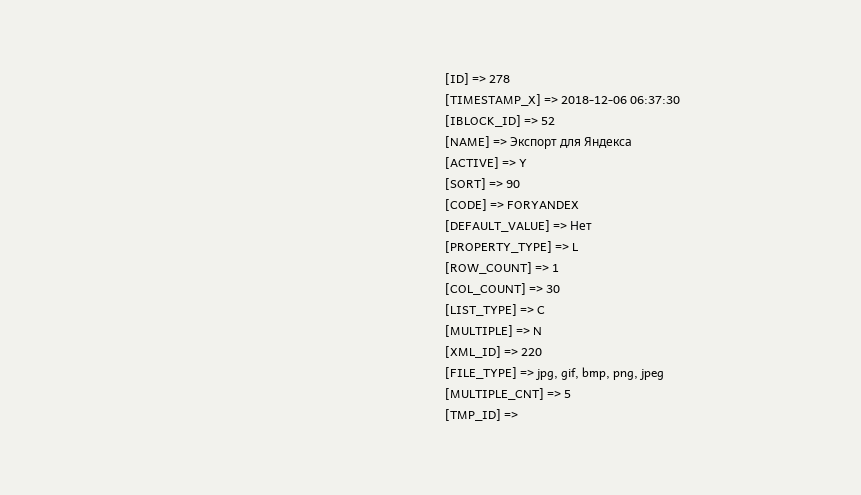[ID] => 278
[TIMESTAMP_X] => 2018-12-06 06:37:30
[IBLOCK_ID] => 52
[NAME] => Экспорт для Яндекса
[ACTIVE] => Y
[SORT] => 90
[CODE] => FORYANDEX
[DEFAULT_VALUE] => Нет
[PROPERTY_TYPE] => L
[ROW_COUNT] => 1
[COL_COUNT] => 30
[LIST_TYPE] => C
[MULTIPLE] => N
[XML_ID] => 220
[FILE_TYPE] => jpg, gif, bmp, png, jpeg
[MULTIPLE_CNT] => 5
[TMP_ID] =>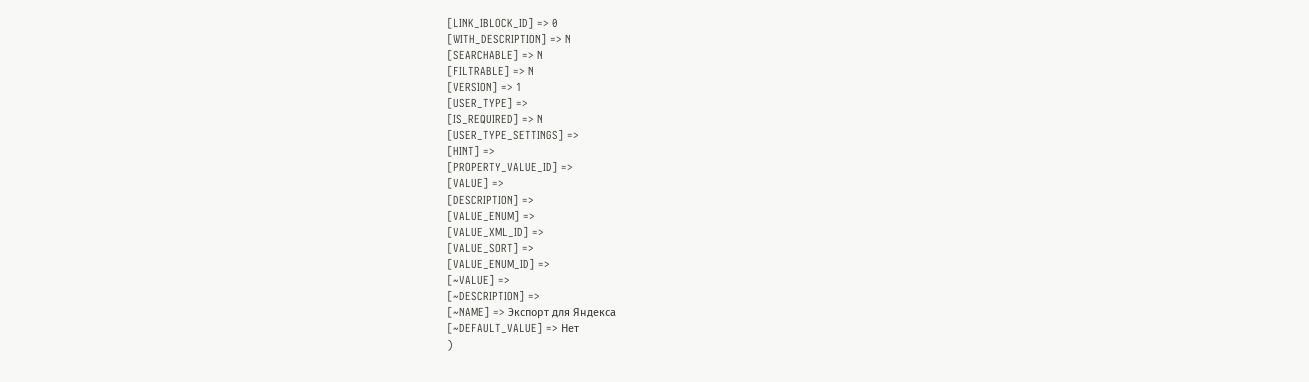[LINK_IBLOCK_ID] => 0
[WITH_DESCRIPTION] => N
[SEARCHABLE] => N
[FILTRABLE] => N
[VERSION] => 1
[USER_TYPE] =>
[IS_REQUIRED] => N
[USER_TYPE_SETTINGS] =>
[HINT] =>
[PROPERTY_VALUE_ID] =>
[VALUE] =>
[DESCRIPTION] =>
[VALUE_ENUM] =>
[VALUE_XML_ID] =>
[VALUE_SORT] =>
[VALUE_ENUM_ID] =>
[~VALUE] =>
[~DESCRIPTION] =>
[~NAME] => Экспорт для Яндекса
[~DEFAULT_VALUE] => Нет
)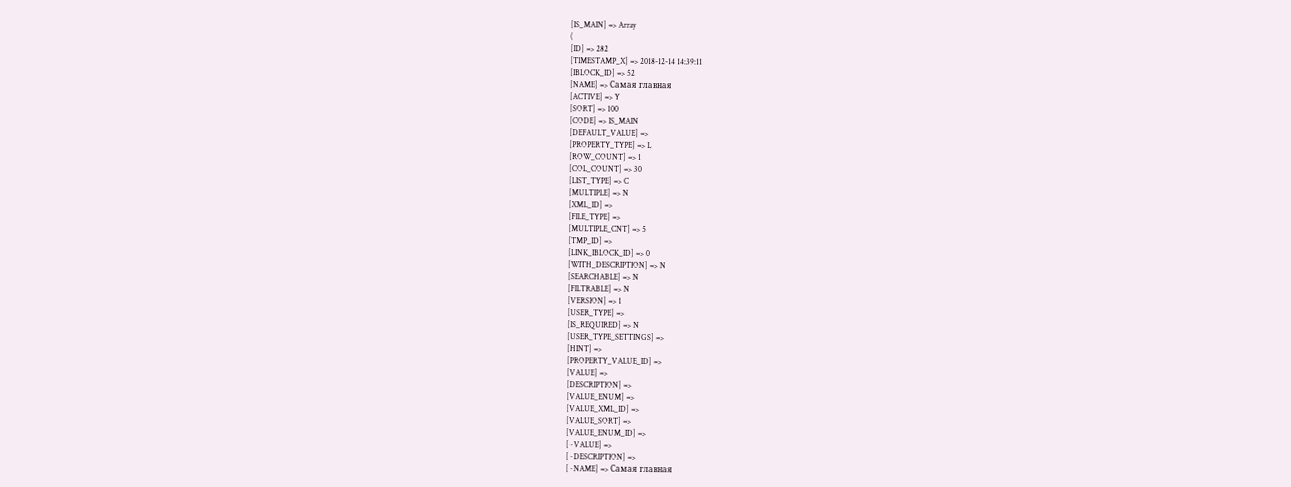[IS_MAIN] => Array
(
[ID] => 282
[TIMESTAMP_X] => 2018-12-14 14:39:11
[IBLOCK_ID] => 52
[NAME] => Самая главная
[ACTIVE] => Y
[SORT] => 100
[CODE] => IS_MAIN
[DEFAULT_VALUE] =>
[PROPERTY_TYPE] => L
[ROW_COUNT] => 1
[COL_COUNT] => 30
[LIST_TYPE] => C
[MULTIPLE] => N
[XML_ID] =>
[FILE_TYPE] =>
[MULTIPLE_CNT] => 5
[TMP_ID] =>
[LINK_IBLOCK_ID] => 0
[WITH_DESCRIPTION] => N
[SEARCHABLE] => N
[FILTRABLE] => N
[VERSION] => 1
[USER_TYPE] =>
[IS_REQUIRED] => N
[USER_TYPE_SETTINGS] =>
[HINT] =>
[PROPERTY_VALUE_ID] =>
[VALUE] =>
[DESCRIPTION] =>
[VALUE_ENUM] =>
[VALUE_XML_ID] =>
[VALUE_SORT] =>
[VALUE_ENUM_ID] =>
[~VALUE] =>
[~DESCRIPTION] =>
[~NAME] => Самая главная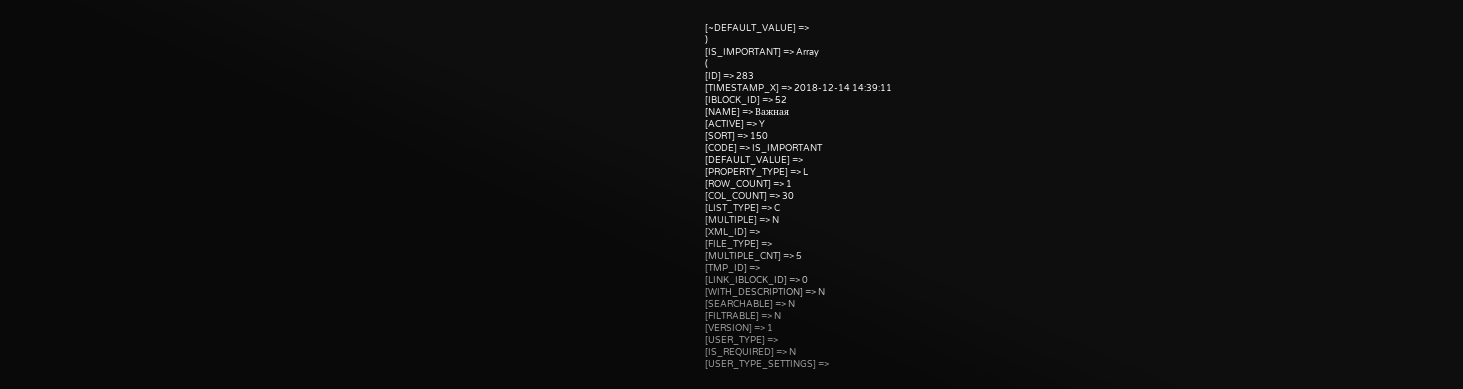[~DEFAULT_VALUE] =>
)
[IS_IMPORTANT] => Array
(
[ID] => 283
[TIMESTAMP_X] => 2018-12-14 14:39:11
[IBLOCK_ID] => 52
[NAME] => Важная
[ACTIVE] => Y
[SORT] => 150
[CODE] => IS_IMPORTANT
[DEFAULT_VALUE] =>
[PROPERTY_TYPE] => L
[ROW_COUNT] => 1
[COL_COUNT] => 30
[LIST_TYPE] => C
[MULTIPLE] => N
[XML_ID] =>
[FILE_TYPE] =>
[MULTIPLE_CNT] => 5
[TMP_ID] =>
[LINK_IBLOCK_ID] => 0
[WITH_DESCRIPTION] => N
[SEARCHABLE] => N
[FILTRABLE] => N
[VERSION] => 1
[USER_TYPE] =>
[IS_REQUIRED] => N
[USER_TYPE_SETTINGS] =>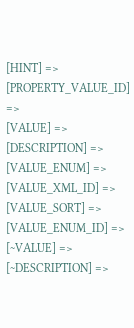[HINT] =>
[PROPERTY_VALUE_ID] =>
[VALUE] =>
[DESCRIPTION] =>
[VALUE_ENUM] =>
[VALUE_XML_ID] =>
[VALUE_SORT] =>
[VALUE_ENUM_ID] =>
[~VALUE] =>
[~DESCRIPTION] =>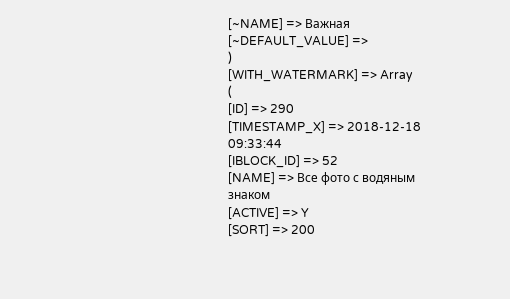[~NAME] => Важная
[~DEFAULT_VALUE] =>
)
[WITH_WATERMARK] => Array
(
[ID] => 290
[TIMESTAMP_X] => 2018-12-18 09:33:44
[IBLOCK_ID] => 52
[NAME] => Все фото с водяным знаком
[ACTIVE] => Y
[SORT] => 200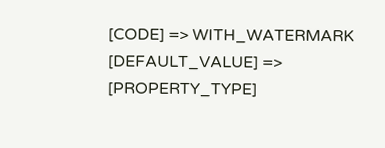[CODE] => WITH_WATERMARK
[DEFAULT_VALUE] =>
[PROPERTY_TYPE]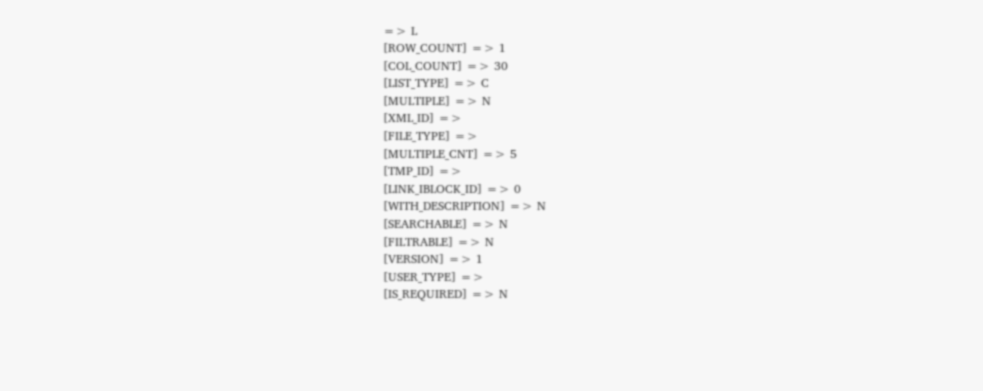=> L
[ROW_COUNT] => 1
[COL_COUNT] => 30
[LIST_TYPE] => C
[MULTIPLE] => N
[XML_ID] =>
[FILE_TYPE] =>
[MULTIPLE_CNT] => 5
[TMP_ID] =>
[LINK_IBLOCK_ID] => 0
[WITH_DESCRIPTION] => N
[SEARCHABLE] => N
[FILTRABLE] => N
[VERSION] => 1
[USER_TYPE] =>
[IS_REQUIRED] => N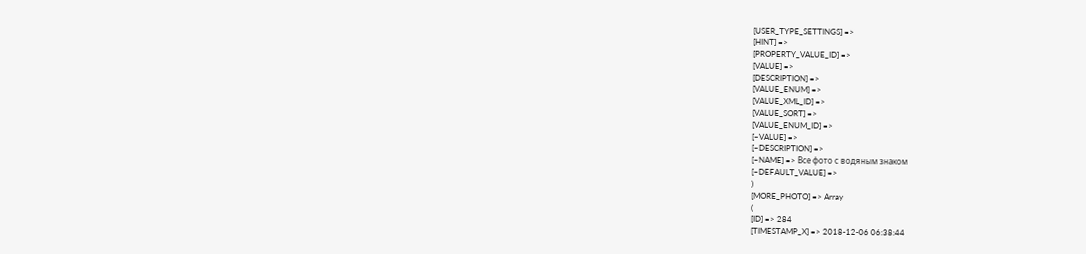[USER_TYPE_SETTINGS] =>
[HINT] =>
[PROPERTY_VALUE_ID] =>
[VALUE] =>
[DESCRIPTION] =>
[VALUE_ENUM] =>
[VALUE_XML_ID] =>
[VALUE_SORT] =>
[VALUE_ENUM_ID] =>
[~VALUE] =>
[~DESCRIPTION] =>
[~NAME] => Все фото с водяным знаком
[~DEFAULT_VALUE] =>
)
[MORE_PHOTO] => Array
(
[ID] => 284
[TIMESTAMP_X] => 2018-12-06 06:38:44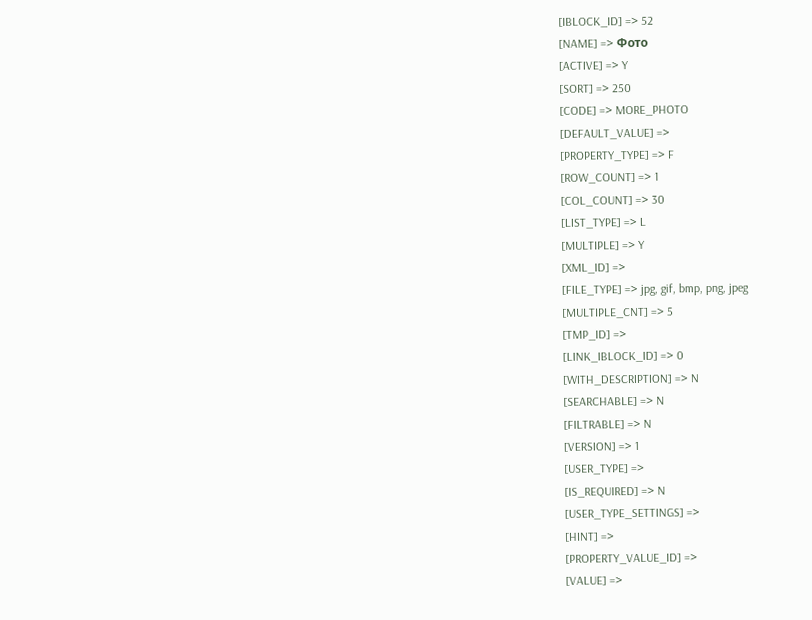[IBLOCK_ID] => 52
[NAME] => Фото
[ACTIVE] => Y
[SORT] => 250
[CODE] => MORE_PHOTO
[DEFAULT_VALUE] =>
[PROPERTY_TYPE] => F
[ROW_COUNT] => 1
[COL_COUNT] => 30
[LIST_TYPE] => L
[MULTIPLE] => Y
[XML_ID] =>
[FILE_TYPE] => jpg, gif, bmp, png, jpeg
[MULTIPLE_CNT] => 5
[TMP_ID] =>
[LINK_IBLOCK_ID] => 0
[WITH_DESCRIPTION] => N
[SEARCHABLE] => N
[FILTRABLE] => N
[VERSION] => 1
[USER_TYPE] =>
[IS_REQUIRED] => N
[USER_TYPE_SETTINGS] =>
[HINT] =>
[PROPERTY_VALUE_ID] =>
[VALUE] =>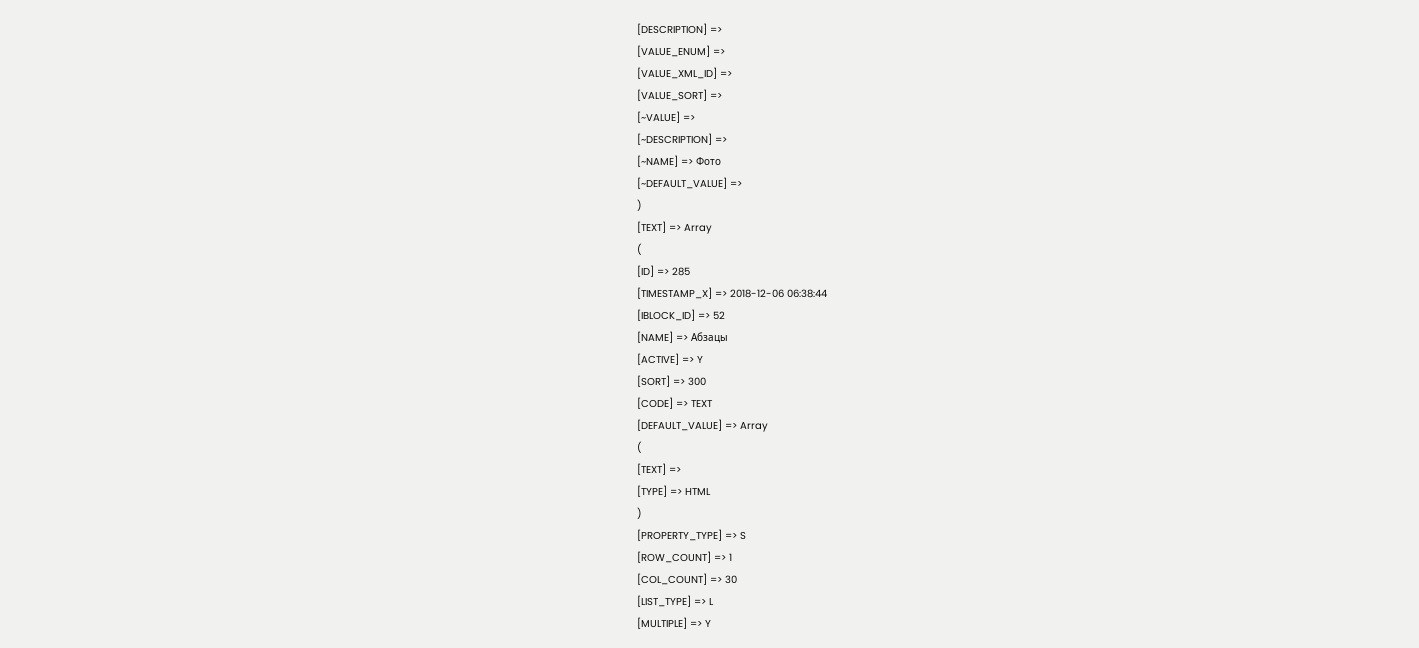[DESCRIPTION] =>
[VALUE_ENUM] =>
[VALUE_XML_ID] =>
[VALUE_SORT] =>
[~VALUE] =>
[~DESCRIPTION] =>
[~NAME] => Фото
[~DEFAULT_VALUE] =>
)
[TEXT] => Array
(
[ID] => 285
[TIMESTAMP_X] => 2018-12-06 06:38:44
[IBLOCK_ID] => 52
[NAME] => Абзацы
[ACTIVE] => Y
[SORT] => 300
[CODE] => TEXT
[DEFAULT_VALUE] => Array
(
[TEXT] =>
[TYPE] => HTML
)
[PROPERTY_TYPE] => S
[ROW_COUNT] => 1
[COL_COUNT] => 30
[LIST_TYPE] => L
[MULTIPLE] => Y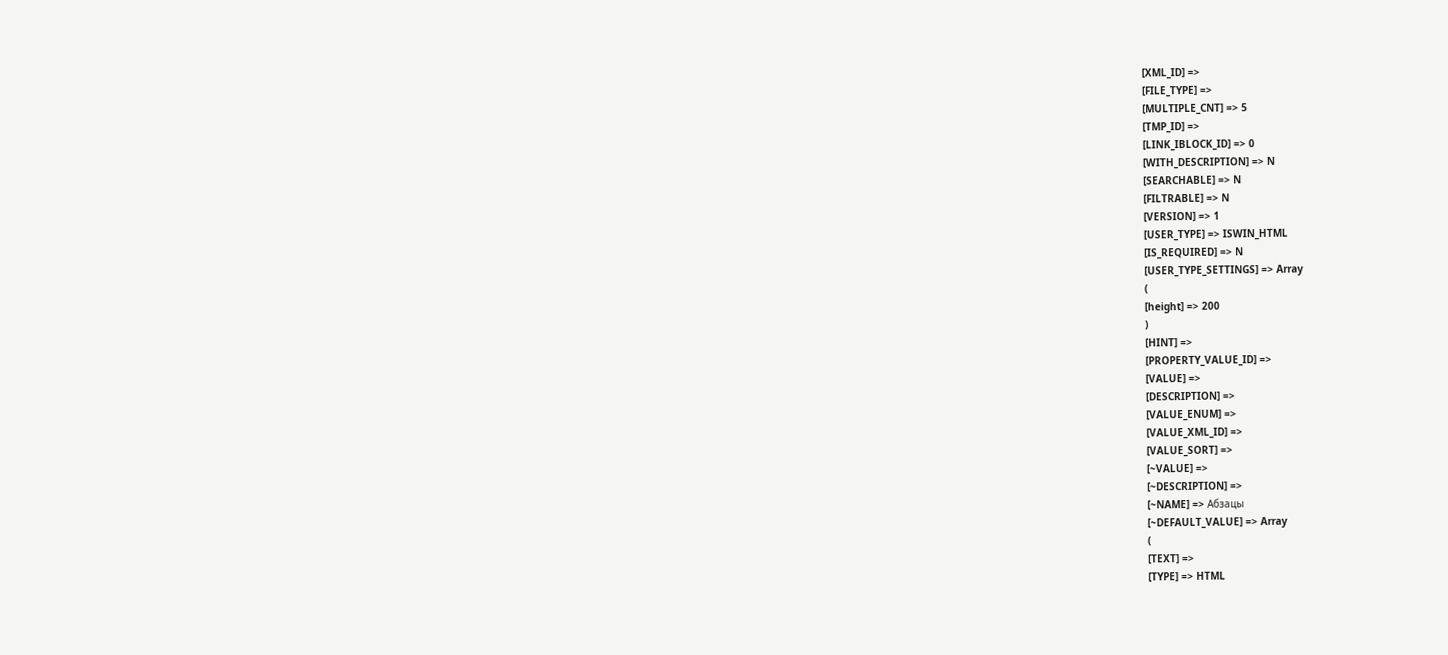[XML_ID] =>
[FILE_TYPE] =>
[MULTIPLE_CNT] => 5
[TMP_ID] =>
[LINK_IBLOCK_ID] => 0
[WITH_DESCRIPTION] => N
[SEARCHABLE] => N
[FILTRABLE] => N
[VERSION] => 1
[USER_TYPE] => ISWIN_HTML
[IS_REQUIRED] => N
[USER_TYPE_SETTINGS] => Array
(
[height] => 200
)
[HINT] =>
[PROPERTY_VALUE_ID] =>
[VALUE] =>
[DESCRIPTION] =>
[VALUE_ENUM] =>
[VALUE_XML_ID] =>
[VALUE_SORT] =>
[~VALUE] =>
[~DESCRIPTION] =>
[~NAME] => Абзацы
[~DEFAULT_VALUE] => Array
(
[TEXT] =>
[TYPE] => HTML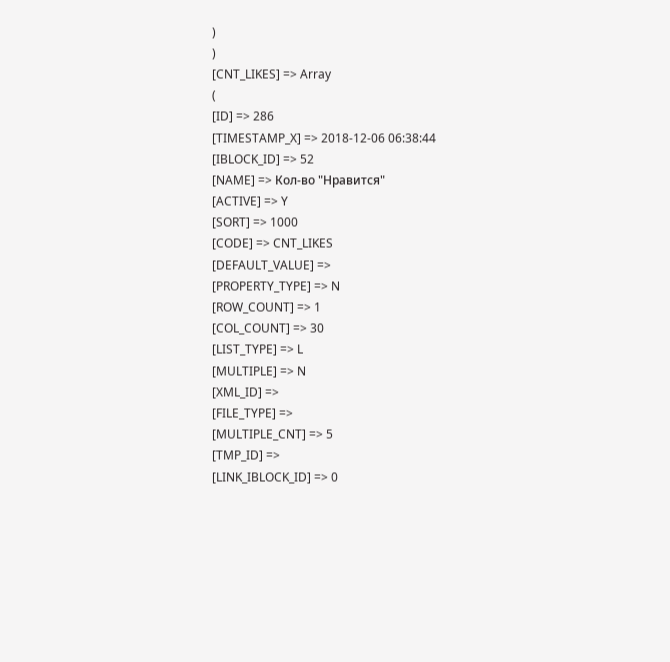)
)
[CNT_LIKES] => Array
(
[ID] => 286
[TIMESTAMP_X] => 2018-12-06 06:38:44
[IBLOCK_ID] => 52
[NAME] => Кол-во "Нравится"
[ACTIVE] => Y
[SORT] => 1000
[CODE] => CNT_LIKES
[DEFAULT_VALUE] =>
[PROPERTY_TYPE] => N
[ROW_COUNT] => 1
[COL_COUNT] => 30
[LIST_TYPE] => L
[MULTIPLE] => N
[XML_ID] =>
[FILE_TYPE] =>
[MULTIPLE_CNT] => 5
[TMP_ID] =>
[LINK_IBLOCK_ID] => 0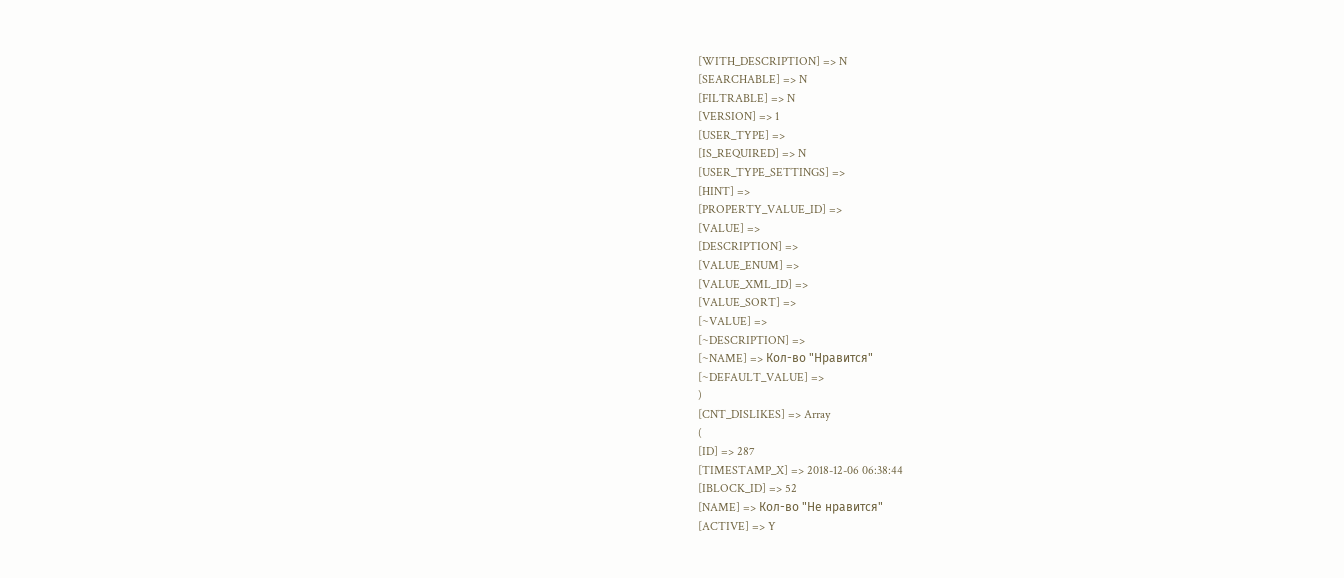[WITH_DESCRIPTION] => N
[SEARCHABLE] => N
[FILTRABLE] => N
[VERSION] => 1
[USER_TYPE] =>
[IS_REQUIRED] => N
[USER_TYPE_SETTINGS] =>
[HINT] =>
[PROPERTY_VALUE_ID] =>
[VALUE] =>
[DESCRIPTION] =>
[VALUE_ENUM] =>
[VALUE_XML_ID] =>
[VALUE_SORT] =>
[~VALUE] =>
[~DESCRIPTION] =>
[~NAME] => Кол-во "Нравится"
[~DEFAULT_VALUE] =>
)
[CNT_DISLIKES] => Array
(
[ID] => 287
[TIMESTAMP_X] => 2018-12-06 06:38:44
[IBLOCK_ID] => 52
[NAME] => Кол-во "Не нравится"
[ACTIVE] => Y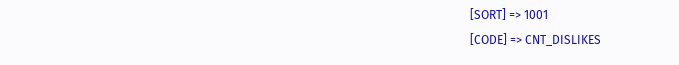[SORT] => 1001
[CODE] => CNT_DISLIKES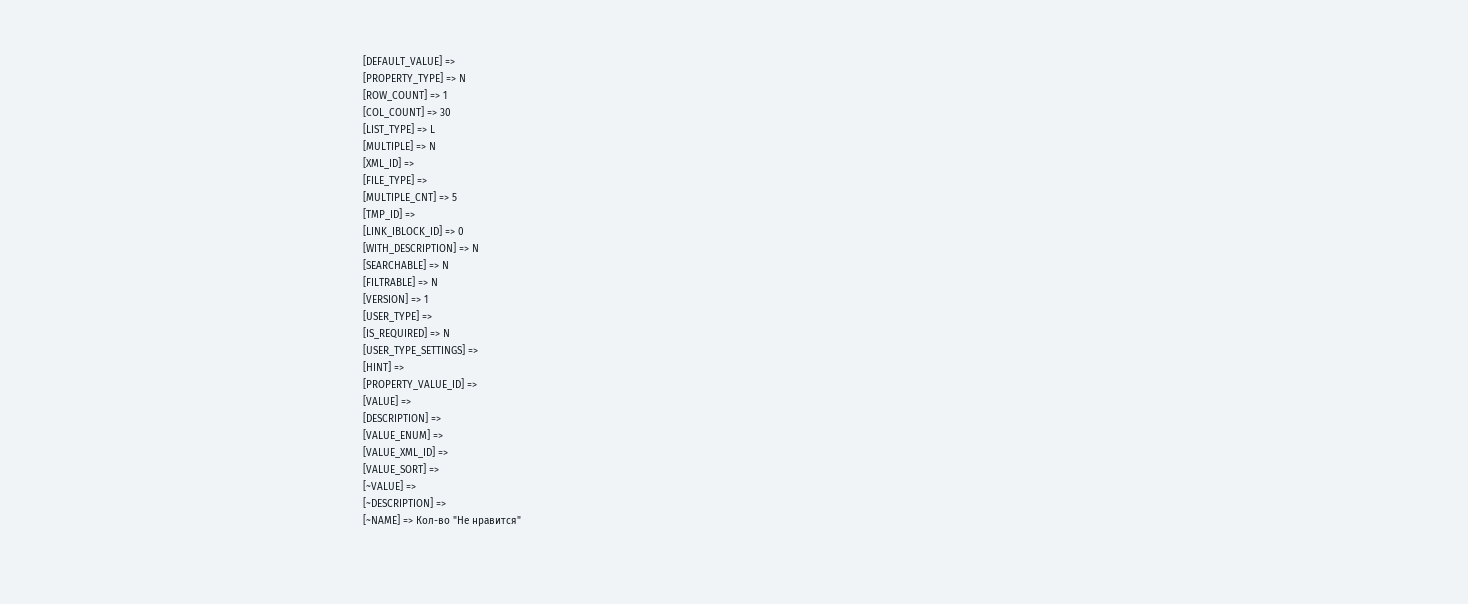[DEFAULT_VALUE] =>
[PROPERTY_TYPE] => N
[ROW_COUNT] => 1
[COL_COUNT] => 30
[LIST_TYPE] => L
[MULTIPLE] => N
[XML_ID] =>
[FILE_TYPE] =>
[MULTIPLE_CNT] => 5
[TMP_ID] =>
[LINK_IBLOCK_ID] => 0
[WITH_DESCRIPTION] => N
[SEARCHABLE] => N
[FILTRABLE] => N
[VERSION] => 1
[USER_TYPE] =>
[IS_REQUIRED] => N
[USER_TYPE_SETTINGS] =>
[HINT] =>
[PROPERTY_VALUE_ID] =>
[VALUE] =>
[DESCRIPTION] =>
[VALUE_ENUM] =>
[VALUE_XML_ID] =>
[VALUE_SORT] =>
[~VALUE] =>
[~DESCRIPTION] =>
[~NAME] => Кол-во "Не нравится"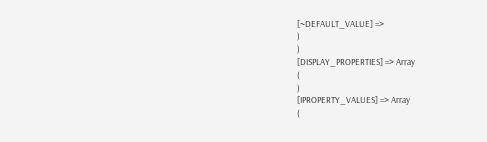[~DEFAULT_VALUE] =>
)
)
[DISPLAY_PROPERTIES] => Array
(
)
[IPROPERTY_VALUES] => Array
(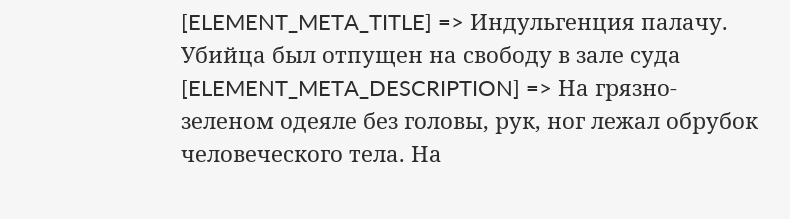[ELEMENT_META_TITLE] => Индульгенция палачу. Убийца был отпущен на свободу в зале суда
[ELEMENT_META_DESCRIPTION] => На грязно-зеленом одеяле без головы, рук, ног лежал обрубок человеческого тела. На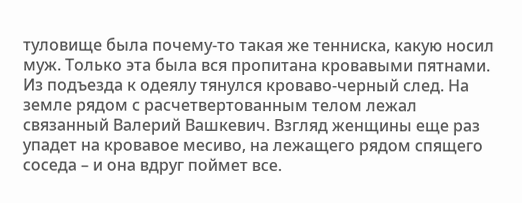туловище была почему-то такая же тенниска, какую носил муж. Только эта была вся пропитана кровавыми пятнами. Из подъезда к одеялу тянулся кроваво-черный след. На земле рядом с расчетвертованным телом лежал связанный Валерий Вашкевич. Взгляд женщины еще раз упадет на кровавое месиво, на лежащего рядом спящего соседа – и она вдруг поймет все.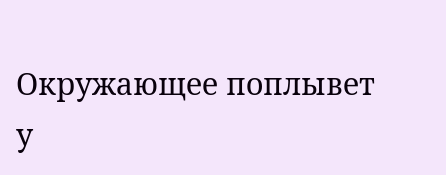Окружающее поплывет у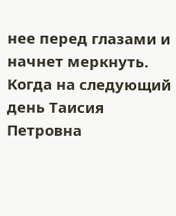нее перед глазами и начнет меркнуть. Когда на следующий день Таисия Петровна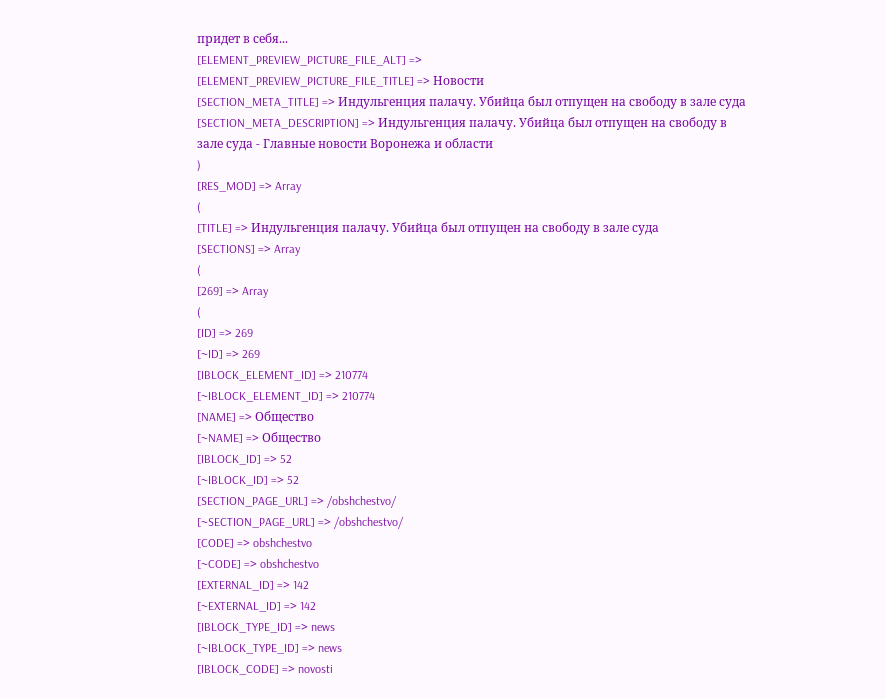придет в себя...
[ELEMENT_PREVIEW_PICTURE_FILE_ALT] =>
[ELEMENT_PREVIEW_PICTURE_FILE_TITLE] => Новости
[SECTION_META_TITLE] => Индульгенция палачу. Убийца был отпущен на свободу в зале суда
[SECTION_META_DESCRIPTION] => Индульгенция палачу. Убийца был отпущен на свободу в зале суда - Главные новости Воронежа и области
)
[RES_MOD] => Array
(
[TITLE] => Индульгенция палачу. Убийца был отпущен на свободу в зале суда
[SECTIONS] => Array
(
[269] => Array
(
[ID] => 269
[~ID] => 269
[IBLOCK_ELEMENT_ID] => 210774
[~IBLOCK_ELEMENT_ID] => 210774
[NAME] => Общество
[~NAME] => Общество
[IBLOCK_ID] => 52
[~IBLOCK_ID] => 52
[SECTION_PAGE_URL] => /obshchestvo/
[~SECTION_PAGE_URL] => /obshchestvo/
[CODE] => obshchestvo
[~CODE] => obshchestvo
[EXTERNAL_ID] => 142
[~EXTERNAL_ID] => 142
[IBLOCK_TYPE_ID] => news
[~IBLOCK_TYPE_ID] => news
[IBLOCK_CODE] => novosti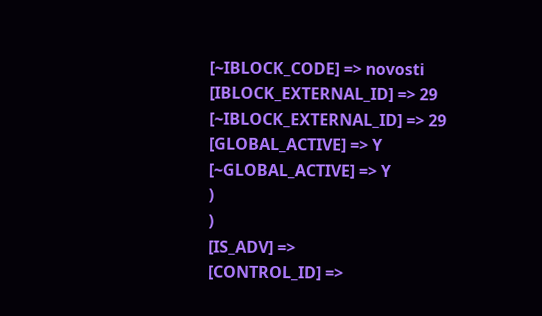[~IBLOCK_CODE] => novosti
[IBLOCK_EXTERNAL_ID] => 29
[~IBLOCK_EXTERNAL_ID] => 29
[GLOBAL_ACTIVE] => Y
[~GLOBAL_ACTIVE] => Y
)
)
[IS_ADV] =>
[CONTROL_ID] =>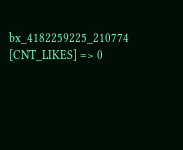bx_4182259225_210774
[CNT_LIKES] => 0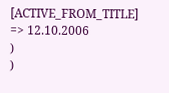[ACTIVE_FROM_TITLE] => 12.10.2006
)
)